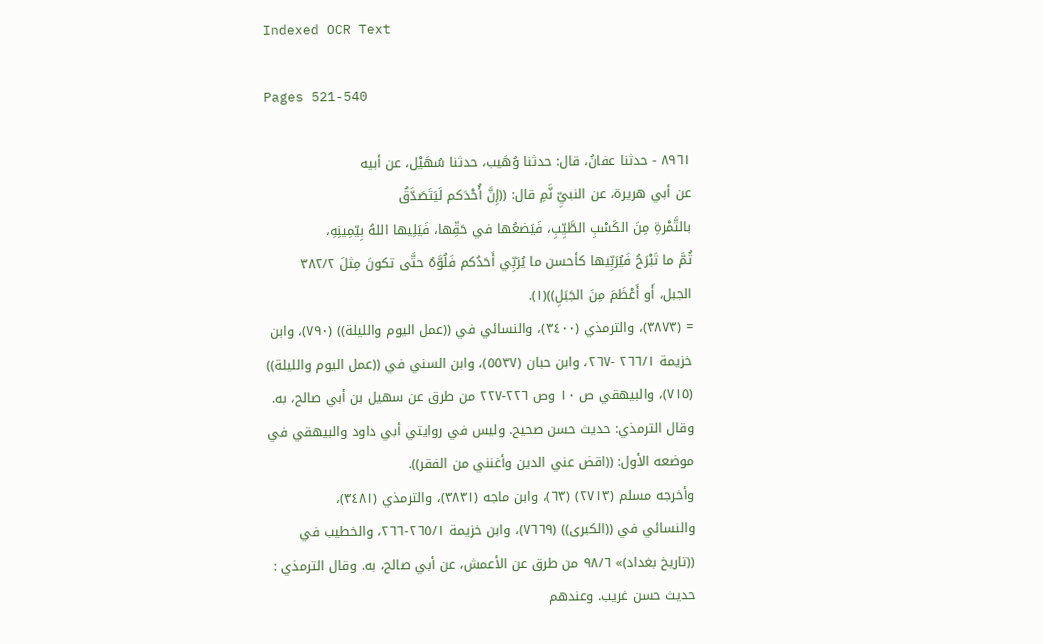Indexed OCR Text

Pages 521-540

٨٩٦١ - حدثنا عفانُ، قال: حدثنا وُهَيب، حدثنا سُهَيْل، عن أبيه
عن أبي هريرة، عن النبيِّ نَّمِ قال: ((إِنَّ أُحْدَكم لَيَتَصَدَّقُ
بالتَّمْرةِ مِنَ الكَسْبِ الطَّيِّبِ، فَيَضعُها في حَقِّها، فَيَلِيها اللهُ بِيّمِينِهِ،
ثُمَّ ما تَبْرَحُ فَيُرَبِّيها كأحسن ما يُرَبِّي أَحَدُكم فَلُوَّهُ حتَّى تكونَ مِثلَ ٣٨٢/٢
الجبل، أَو أَعْظَمَ مِنَ الجَبَلِ))(١).
= (٣٨٧٣)، والترمذي (٣٤٠٠)، والنسائي في ((عمل اليوم والليلة)) (٧٩٠)، وابن
خزيمة ٢٦٦/١ -٢٦٧، وابن حبان (٥٥٣٧)، وابن السني في ((عمل اليوم والليلة))
(٧١٥)، والبيهقي ص ١٠ وص ٢٢٦-٢٢٧ من طرق عن سهيل بن أبي صالح، به.
وقال الترمذي: حديث حسن صحيح. وليس في روايتي أبي داود والبيهقي في
موضعه الأول: ((اقض عني الدين وأغنني من الفقر)).
وأخرجه مسلم (٢٧١٣) (٦٣)، وابن ماجه (٣٨٣١)، والترمذي (٣٤٨١)،
والنسائي في ((الكبرى)) (٧٦٦٩)، وابن خزيمة ٢٦٥/١-٢٦٦، والخطيب في
((تاريخ بغداد)» ٩٨/٦ من طرق عن الأعمش، عن أبي صالح، به. وقال الترمذي :
حديث حسن غريب. وعندهم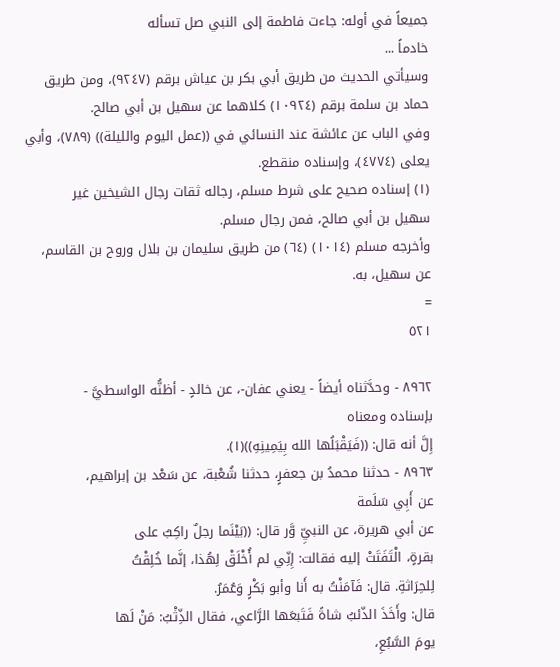جميعاً في أوله: جاءت فاطمة إلى النبي صل تسأله
خادماً ...
وسيأتي الحديث من طريق أبي بكر بن عياش برقم (٩٢٤٧)، ومن طريق
حماد بن سلمة برقم (١٠٩٢٤) كلاهما عن سهيل بن أبي صالح.
وفي الباب عن عائشة عند النسائي في ((عمل اليوم والليلة)) (٧٨٩)، وأبي
يعلى (٤٧٧٤)، وإسناده منقطع.
(١) إسناده صحيح على شرط مسلم، رجاله ثقات رجال الشيخين غير
سهيل بن أبي صالح، فمن رجال مسلم.
وأخرجه مسلم (١٠١٤) (٦٤) من طريق سليمان بن بلال وروح بن القاسم،
عن سهيل، به.
=
٥٢١

٨٩٦٢ - وحدَّثناه أيضاً - يعني عفان-، عن خالدٍ - أظنُّه الواسطيَّ -
بإسناده ومعناه
إِلَّ أنه قال: ((فَيَقْبَلُها الله بِيَمِينِهِ))(١).
٨٩٦٣ - حدثنا محمدُ بن جعفرٍ، حدثنا شُعْبة، عن سَعْد بن إبراهيم،
عن أَبِي سَلَمة
عن أبي هريرة، عن النبيِّ وَّر قال: ((بَيْنَما رجلٌ راكِبٌ على
بقرةٍ، الْتَفَتَتْ إليه فقالت: إِنِّي لم أُخْلَقْ لِهُذا، إنَّما خُلِقْتُ
لِلحِرَاثةِ. قال: فَآمَنْتُ به أَنا وأبو بَكْرٍ وَعُمَرُ.
قال: وأَخَذَ الذّئبُ شاةً فَتَبعَها الرَّاعي، فقال الذِّثْبُ: مَنْ لَها
يومَ السَّبُعِ،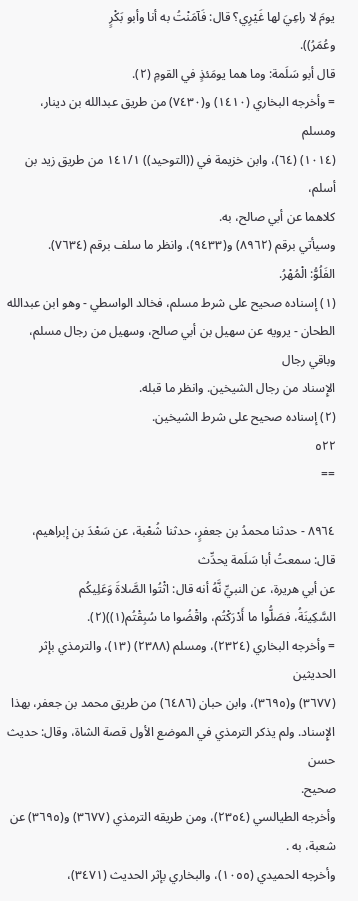يومَ لا راعِيَ لها غَيْرِي؟ قال: فَآمَنْتُ به أنا وأبو بَكْرٍ
وعُمَرُ)).
قال أبو سَلَمة: وما هما يومَئذٍ في القومِ (٢).
= وأخرجه البخاري (١٤١٠) و(٧٤٣٠) من طريق عبدالله بن دينار، ومسلم
(١٠١٤) (٦٤)، وابن خزيمة في ((التوحيد)) ١٤١/١ من طريق زيد بن أسلم،
كلاهما عن أبي صالح، به.
وسيأتي برقم (٨٩٦٢) و(٩٤٣٣)، وانظر ما سلف برقم (٧٦٣٤).
الفَلُوُّ: الْمُهْرُ.
(١) إسناده صحيح على شرط مسلم، فخالد الواسطي - وهو ابن عبدالله
الطحان - يرويه عن سهيل بن أبي صالح، وسهيل من رجال مسلم، وباقي رجال
الإِسناد من رجال الشيخين. وانظر ما قبله.
(٢) إسناده صحيح على شرط الشيخين.
٥٢٢
==

٨٩٦٤ - حدثنا محمدُ بن جعفرٍ، حدثنا شُعْبة، عن سَعْدَ بن إبراهيم،
قال: سمعتُ أبا سَلَمة يحدِّث
عن أبي هريرة، عن النبيِّ نَّهُ أنه قال: اثْتُوا الصَّلاةَ وَعَلِيكُم
السَّكِينَةُ، فصَلُّوا ما أَدْرَكْتُم، واقْضُوا ما سُبِقْتُم(١))(٢).
= وأخرجه البخاري (٢٣٢٤)، ومسلم (٢٣٨٨) (١٣)، والترمذي بإثر الحديثين
(٣٦٧٧) و(٣٦٩٥)، وابن حبان (٦٤٨٦) من طريق محمد بن جعفر، بهذا
الإِسناد. ولم يذكر الترمذي في الموضع الأول قصة الشاة، وقال: حديث حسن
صحیح.
وأخرجه الطيالسي (٢٣٥٤)، ومن طريقه الترمذي (٣٦٧٧) و(٣٦٩٥) عن
شعبة، به .
وأخرجه الحميدي (١٠٥٥)، والبخاري بإثر الحديث (٣٤٧١)،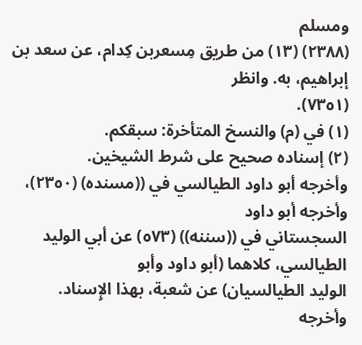ومسلم
(٢٣٨٨) (١٣) من طريق مِسعربن كِدام، عن سعد بن إبراهيم، به. وانظر
(٧٣٥١).
(١) في (م) والنسخ المتأخرة: سبقكم.
(٢) إسناده صحيح على شرط الشيخين.
وأخرجه أبو داود الطيالسي في ((مسنده) (٢٣٥٠)، وأخرجه أبو داود
السجستاني في ((سننه)) (٥٧٣) عن أبي الوليد الطيالسي، كلاهما (أبو داود وأبو
الوليد الطيالسيان) عن شعبة، بهذا الإِسناد.
وأخرجه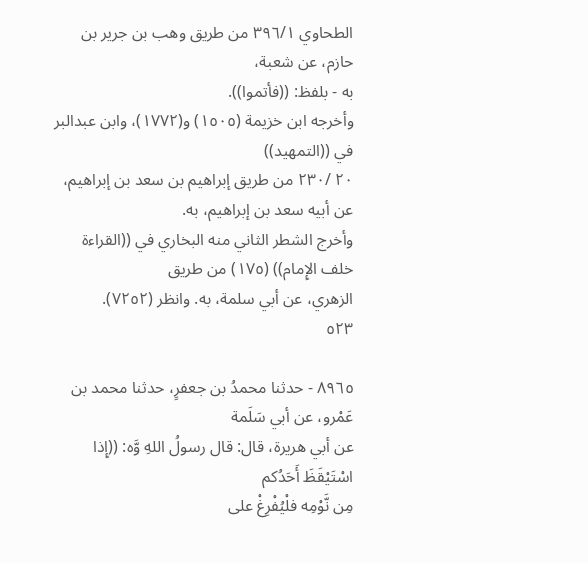الطحاوي ٣٩٦/١ من طريق وهب بن جرير بن حازم، عن شعبة،
به - بلفظ: ((فأتموا)).
وأخرجه ابن خزيمة (١٥٠٥) و(١٧٧٢)، وابن عبدالبر في ((التمهيد))
٢٠ /٢٣٠ من طريق إبراهيم بن سعد بن إبراهيم، عن أبيه سعد بن إبراهيم، به.
وأخرج الشطر الثاني منه البخاري في ((القراءة خلف الإِمام)) (١٧٥) من طريق
الزهري، عن أبي سلمة، به. وانظر (٧٢٥٢).
٥٢٣

٨٩٦٥ - حدثنا محمدُ بن جعفرٍ، حدثنا محمد بن عَمْرو، عن أبي سَلَمة
عن أبي هريرة، قال: قال رسولُ اللهِ وَّه: ((إِذا اسْتَيْقَظَ أَحَدُكم
مِن نَّوْمِه فلْيُفْرِغْ على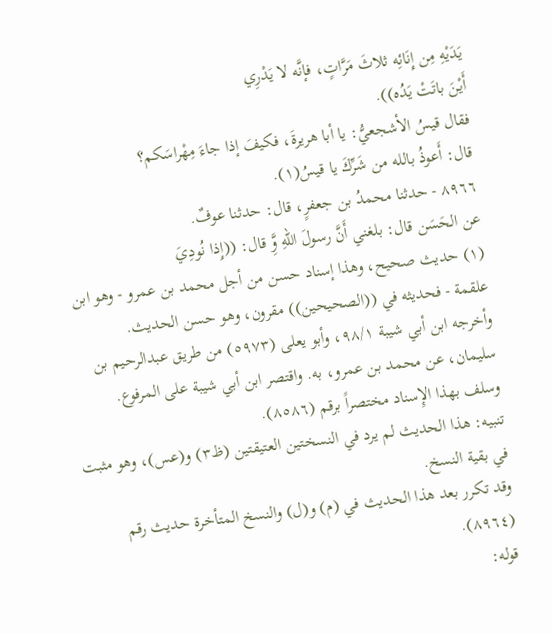يَدَيْهِ مِن إِنَائِه ثلاثَ مَرَّاتٍ، فإنَّه لا يَدْرِي
أَيْنَ باتَتْ يَدُه)).
فقال قيسُ الأشجعيُّ: يا أبا هريرةَ، فكيفَ إذا جاءَ مِهْراسَكم؟
قال: أَعوذُ بالله من شَرِّكَ يا قيسُ(١).
٨٩٦٦ - حدثنا محمدُ بن جعفرٍ، قال: حدثنا عوفٌ.
عن الحَسَن قال: بلغني أَنَّ رسولَ اللهِ وَِّ قال: ((إِذا نُودِيَ
(١) حديث صحيح، وهذا إسناد حسن من أجل محمد بن عمرو - وهو ابن
علقمة - فحديثه في ((الصحيحين)) مقرون، وهو حسن الحديث.
وأخرجه ابن أبي شيبة ٩٨/١، وأبو يعلى (٥٩٧٣) من طريق عبدالرحيم بن
سليمان، عن محمد بن عمرو، به. واقتصر ابن أبي شيبة على المرفوع.
وسلف بهذا الإِسناد مختصراً برقم (٨٥٨٦).
تنبيه: هذا الحديث لم يرد في النسختين العتيقتين (ظ٣) و(عس)، وهو مثبت
في بقية النسخ.
وقد تكرر بعد هذا الحديث في (م) و(ل) والنسخ المتأخرة حديث رقم
(٨٩٦٤).
قوله: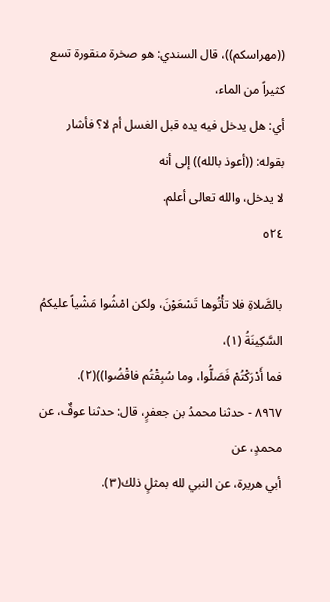((مهراسكم))، قال السندي: هو صخرة منقورة تسع كثيراً من الماء،
أي: هل يدخل فيه يده قبل الغسل أم لا؟ فأشار بقوله: ((أعوذ بالله)) إلى أنه
لا يدخل، والله تعالى أعلم.
٥٢٤

بالصَّلاةِ فلا تأْتُوها تَسْعَوْنَ، ولكن امْشُوا مَشْياً عليكمُ السَّكِينَةُ (١)،
فما أَدْرَكْتُمْ فَصَلُّوا، وما سُبِقْتُم فاقْضُوا))(٢).
٨٩٦٧ - حدثنا محمدُ بن جعفرٍ، قال: حدثنا عوفٌ، عن محمدٍ، عن
أبي هريرة، عن النبي لله بمثلٍ ذلك(٣).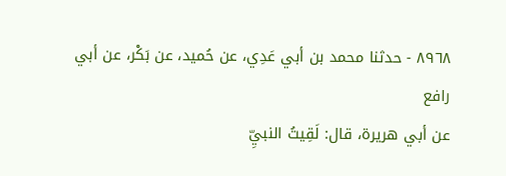٨٩٦٨ - حدثنا محمد بن أبي عَدِي، عن حُميد، عن بَكْر، عن أبي
رافع
عن أبي هريرة، قال: لَقِيتُ النبيِّ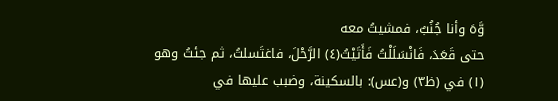وَّهَ وأنا جُنُبٌ، فمشيتُ معه
حتى قَعَدَ، فَانْسَلَلْتُ فَأَتَيْتُ(٤) الرَّحْلَ، فاغتَسلتُ، ثم جئتُ وهو
(١) في (ظ٣) و(عس): بالسكينة، وضبب عليها في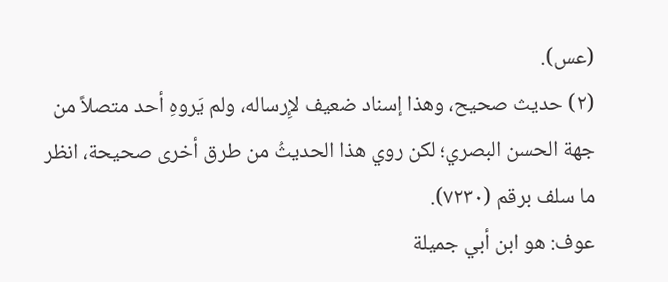(عس).
(٢) حديث صحيح، وهذا إسناد ضعيف لإِرساله، ولم يَروهِ أحد متصلاً من
جهة الحسن البصري؛ لكن روي هذا الحديثُ من طرق أخرى صحيحة، انظر
ما سلف برقم (٧٢٣٠).
عوف: هو ابن أبي جميلة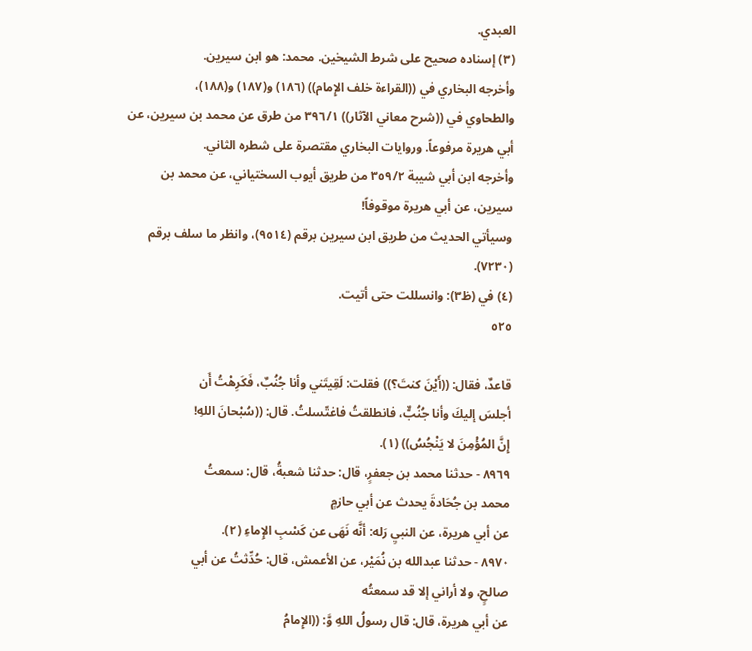العبدي.
(٣) إسناده صحيح على شرط الشيخين. محمد: هو ابن سيرين.
وأخرجه البخاري في ((القراءة خلف الإِمام)) (١٨٦) و(١٨٧) و(١٨٨)،
والطحاوي في ((شرح معاني الآثار)) ٣٩٦/١ من طرق عن محمد بن سيرين، عن
أبي هريرة مرفوعاً. وروايات البخاري مقتصرة على شطره الثاني.
وأخرجه ابن أبي شيبة ٣٥٩/٢ من طريق أيوب السختياني، عن محمد بن
سيرين، عن أبي هريرة موقوفاً!
وسيأتي الحديث من طريق ابن سيرين برقم (٩٥١٤)، وانظر ما سلف برقم
(٧٢٣٠).
(٤) في (ظ٣): وانسللت حتى أتيت.
٥٢٥

قاعدٌ، فقال: ((أَيْنَ كنتَ؟)) فقلت: لَقِيتَني وأنا جُنُبٌ، فَكَرِهْتُ أَن
أجلسَ إليكَ وأنا جُنُبٌّ، فانطلقتُ فاغتّسلتُ. قال: ((سُبْحانَ اللهِ!
إِنَّ المُؤْمِنَ لا يَنْجُسُ)) (١).
٨٩٦٩ - حدثنا محمد بن جعفرٍ، قال: حدثنا شعبةُ، قال: سمعتُ
محمد بن جُحَادةَ يحدث عن أبي حازمٍ
عن أبي هريرة، عن النبيِ رَله: أنَّه نَهَى عن كَسْبِ الإِماءِ (٢).
٨٩٧٠ - حدثنا عبدالله بن نُمَيْر، عن الأعمش، قال: حُدِّثتُ عن أبي
صالحٍ، ولا أراني إلا قد سمعتُه
عن أبي هريرة، قال: قال رسولُ اللهِ وَّ: ((الإِمامُ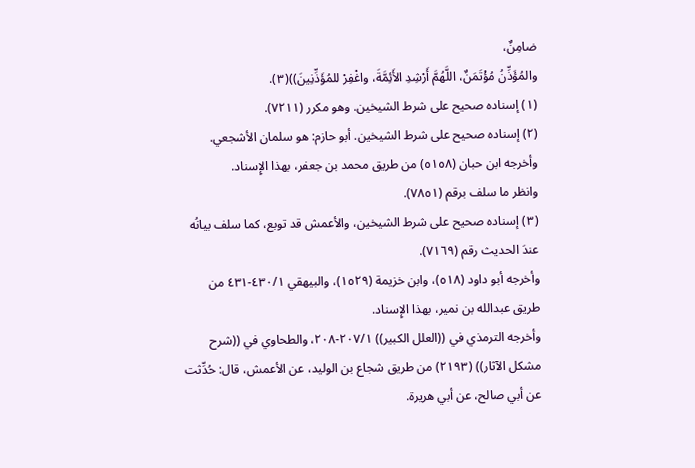ضامِنٌ،
والمُؤَذِّنُ مُؤْتَمَنٌ، اللَّهُمَّ أَرْشِدِ الأَئِمَّةَ، واغْفِرْ للمُؤَذِّنِينَ))(٣).
(١) إسناده صحيح على شرط الشيخين. وهو مكرر (٧٢١١).
(٢) إسناده صحيح على شرط الشيخين. أبو حازم: هو سلمان الأشجعي.
وأخرجه ابن حبان (٥١٥٨) من طريق محمد بن جعفر، بهذا الإِسناد.
وانظر ما سلف برقم (٧٨٥١).
(٣) إسناده صحيح على شرط الشيخين، والأعمش قد توبع، كما سلف بيانُه
عندَ الحديث رقم (٧١٦٩).
وأخرجه أبو داود (٥١٨)، وابن خزيمة (١٥٢٩)، والبيهقي ٤٣٠/١-٤٣١ من
طريق عبدالله بن نمير، بهذا الإِسناد.
وأخرجه الترمذي في ((العلل الكبير)) ٢٠٧/١-٢٠٨، والطحاوي في ((شرح
مشكل الآثار)) (٢١٩٣) من طريق شجاع بن الوليد، عن الأعمش، قال: حُدِّثت
عن أبي صالح، عن أبي هريرة.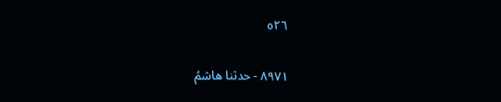٥٢٦

٨٩٧١ - حدثنا هاشمُ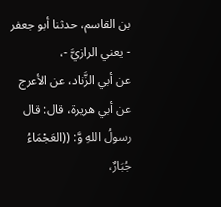بن القاسم، حدثنا أبو جعفر - يعني الرازيَّ -،
عن أبي الزَّناد، عن الأعرج
عن أبي هريرة، قال: قال رسولُ اللهِ وَّ: ((العَجْمَاءُ جُبَارٌ،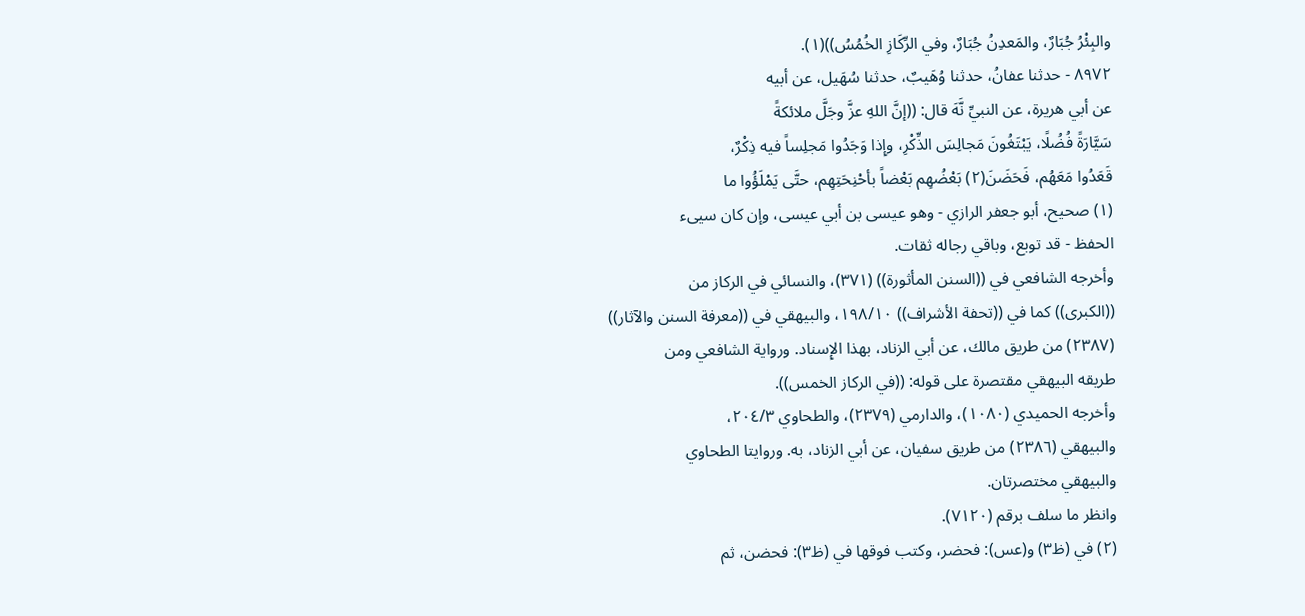والبِئْرُ جُبَارٌ، والمَعدِنُ جُبَارٌ، وفي الرِّكَازِ الخُمُسُ))(١).
٨٩٧٢ - حدثنا عفانُ، حدثنا وُهَيبٌ، حدثنا سُهَيل، عن أبيه
عن أبي هريرة، عن النبيِّ نَّهَ قال: ((إنَّ اللهِ عزَّ وجَلَّ ملائكةً
سَيَّارَةً فُضُلًا، يَبْتَغُونَ مَجالِسَ الذِّكْرِ، وإِذا وَجَدُوا مَجلِساً فيه ذِكْرٌ،
قَعَدُوا مَعَهُم، فَحَضَنَ(٢) بَعْضُهِم بَعْضاً بأحْنِحَتِهِم، حتَّى يَمْلَؤُوا ما
(١) صحيح، أبو جعفر الرازي - وهو عيسى بن أبي عيسى، وإن كان سيىء
الحفظ - قد توبع، وباقي رجاله ثقات.
وأخرجه الشافعي في ((السنن المأثورة)) (٣٧١)، والنسائي في الركاز من
((الكبرى)) كما في ((تحفة الأشراف)) ١٩٨/١٠، والبيهقي في ((معرفة السنن والآثار))
(٢٣٨٧) من طريق مالك، عن أبي الزناد، بهذا الإِسناد. ورواية الشافعي ومن
طريقه البيهقي مقتصرة على قوله: ((في الركاز الخمس)).
وأخرجه الحميدي (١٠٨٠)، والدارمي (٢٣٧٩)، والطحاوي ٢٠٤/٣،
والبيهقي (٢٣٨٦) من طريق سفيان، عن أبي الزناد، به. وروايتا الطحاوي
والبيهقي مختصرتان.
وانظر ما سلف برقم (٧١٢٠).
(٢) في (ظ٣) و(عس): فحضر، وكتب فوقها في (ظ٣): فحضن، ثم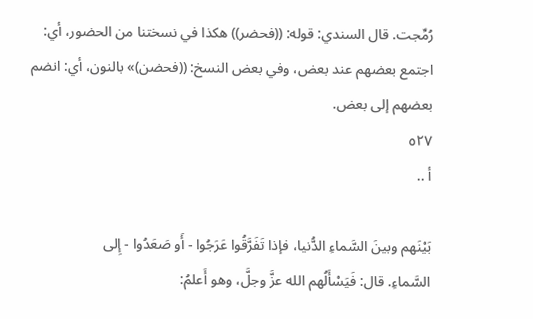رُمِّجت. قال السندي: قوله: ((فحضر)) هكذا في نسختنا من الحضور، أي:
اجتمع بعضهم عند بعض، وفي بعض النسخ: ((فحضن)» بالنون، أي: انضم
بعضهم إلى بعض.
٥٢٧
أ ..

بَيْنَهم وبينَ السَّماءِ الدُّنيا، فإذا تَفَرَّقُوا عَرَجُوا - أَو صَعَدُوا - إِلى
السَّماءِ. قال: فَيَسْأَلُهم الله عزَّ وجلَّ، وهو أَعلمُ: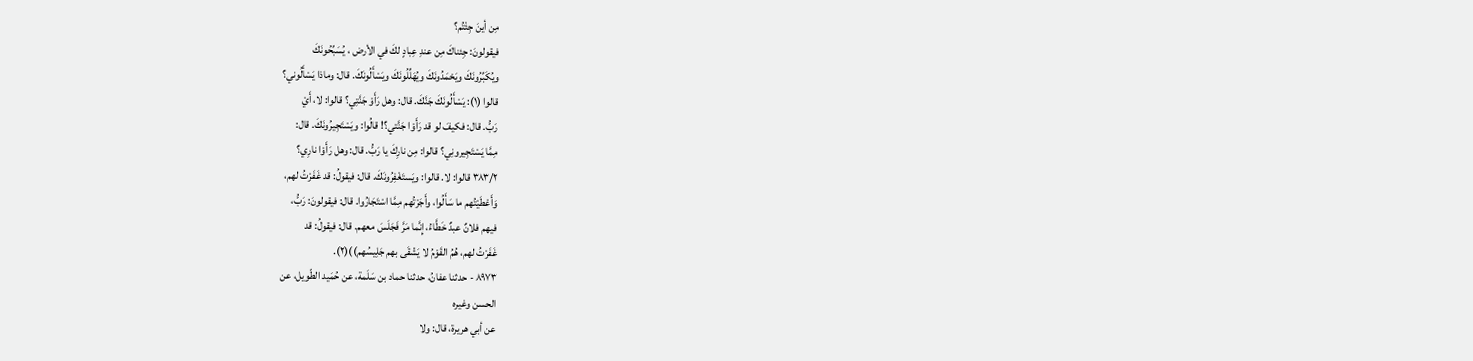مِن أينَ جِئْتُم؟
فيقولونَ: جِئناكَ مِن عندِ عِبادٍ لكَ في الأرض ، يُسَبِّحُونَكَ
ويُكَبِّرُونَكَ ويَحْمَدُونَكَ ويُهَلِّلُونَكَ ويَسْأَلُونَكَ. قال: وماذا يَسْأَلُوني؟
قالوا (١): يَسْأَلُونَكَ جَنَّكَ. قال: وهل رَأَوْ جَنَّتِي؟ قالوا: لا، أَيْ
رَبُّ. قال: فكيفَ لو قد رَأَوْا جَنَّتي؟! قالُوا: ويَسْتَجِيرُونَكَ. قال:
مِمَّا يَسْتَجِيرونِي؟ قالوا: مِن نارِكَ يا رَبُّ. قال: وهل رَأَوْا نارِي؟
٣٨٣/٢ قالوا: لا. قالوا: ويَستَغْفِرُونَكَ. قال: فيقولُ: قد غَفَرْتُ لهم،
وَأَعْطَيْتُهم ما سَأَلُوا، وأَجَرْتُهم مِمَّا اسْتَجَارُوا. قال: فيقولونَ: رَبُّ،
فيهم فلانٌ عبدٌ خَطَّاءُ، إِنَّما مَرَّ فَجَلَسَ معهم. قال: فيقولُ: قد
غَفَرْتُ لهم، هُمُ القَوْمُ لا يَشْقَى بهم جَلِيسُهم))(٢).
٨٩٧٣ - حدثنا عفانُ، حدثنا حماد بن سَلَمة، عن حُمَيد الطّويل، عن
الحسن وغيره
عن أبي هريرة، قال: ولا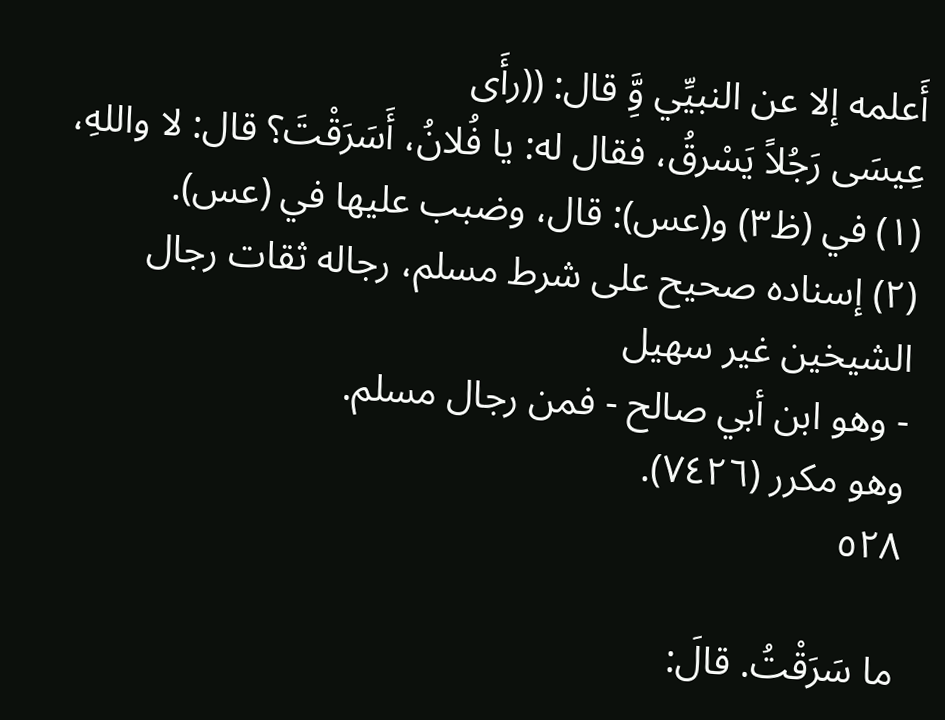أَعلمه إلا عن النبيِّي وَِّ قال: ((رأَى
عِيسَى رَجُلاً يَسْرقُ، فقال له: يا فُلانُ، أَسَرَقْتَ؟ قال: لا واللهِ،
(١) في (ظ٣) و(عس): قال، وضبب عليها في (عس).
(٢) إسناده صحيح على شرط مسلم، رجاله ثقات رجال الشيخين غير سهيل
- وهو ابن أبي صالح - فمن رجال مسلم.
وهو مکرر (٧٤٢٦).
٥٢٨

ما سَرَقْتُ. قالَ: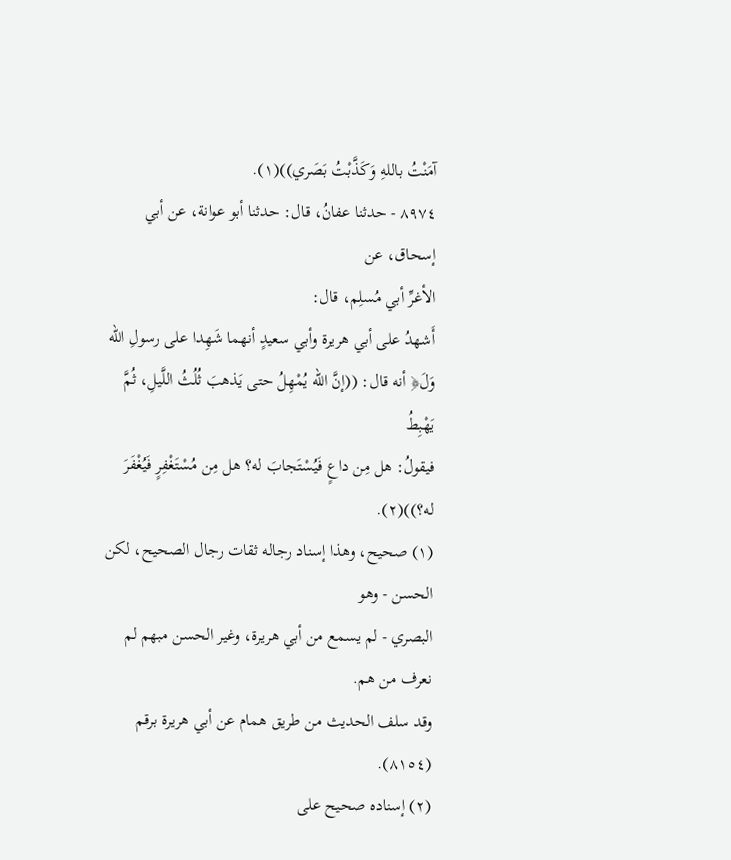آمَنْتُ باللهِ وَكَذَّبْتُ بَصَري))(١).
٨٩٧٤ - حدثنا عفانُ، قال: حدثنا أبو عوانة، عن أبي إسحاق، عن
الأغرِّ أبي مُسلِم، قال:
أَشهدُ على أبي هريرة وأبي سعيدٍ أنهما شَهِدا على رسولِ الله
وَلَ﴿ أنه قال: ((إنَّ الله يُمْهِلُ حتى يَذهبَ ثُلُثُ اللَّيلِ، ثُمَّ يَهْبِطُ
فيقولُ: هل مِن داعٍ فَيُسْتَجابَ له؟ هل مِن مُسْتَغْفِرٍ فَيُغْفَرَ له؟))(٢).
(١) صحيح، وهذا إسناد رجاله ثقات رجال الصحيح، لكن الحسن - وهو
البصري - لم يسمع من أبي هريرة، وغير الحسن مبهم لم نعرف من هم.
وقد سلف الحديث من طريق همام عن أبي هريرة برقم (٨١٥٤).
(٢) إسناده صحيح على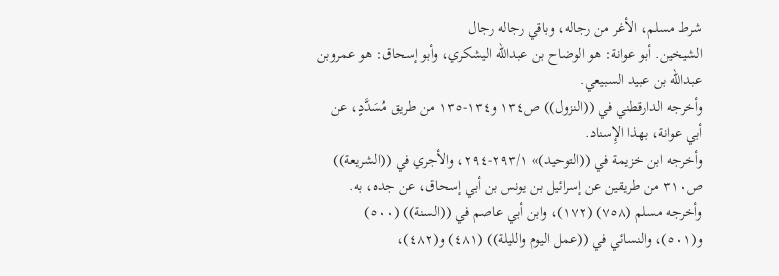شرط مسلم، الأغر من رجاله، وباقي رجاله رجال
الشيخين. أبو عوانة: هو الوضاح بن عبدالله اليشكري، وأبو إسحاق: هو عمروبن
عبدالله بن عبيد السبيعي.
وأخرجه الدارقطني في ((النزول)) ص١٣٤ و١٣٤-١٣٥ من طريق مُسَدَّدٍ، عن
أبي عوانة، بهذا الإِسناد.
وأخرجه ابن خزيمة في ((التوحيد)» ٢٩٣/١-٢٩٤، والأجري في ((الشريعة))
ص٣١٠ من طريقين عن إسرائيل بن يونس بن أبي إسحاق، عن جده، به.
وأخرجه مسلم (٧٥٨) (١٧٢)، وابن أبي عاصم في ((السنة)) (٥٠٠)
و(٥٠١)، والنسائي في ((عمل اليوم والليلة)) (٤٨١) و(٤٨٢)،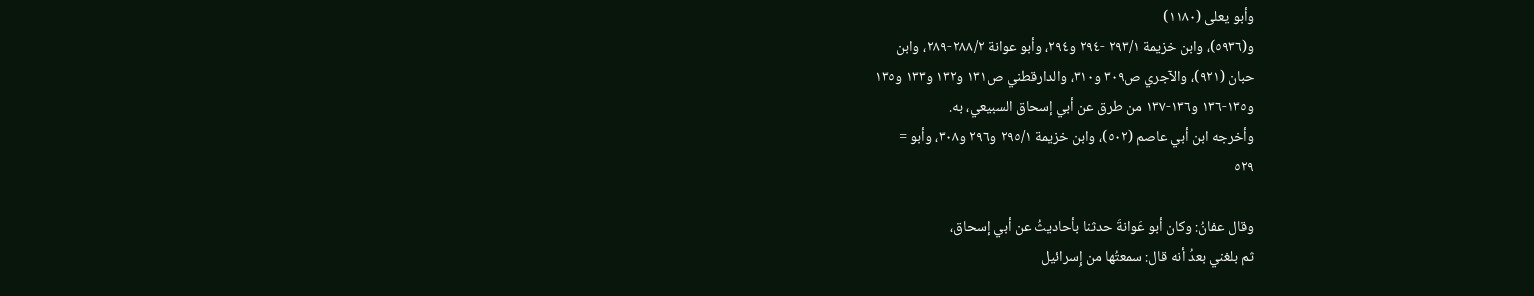وأبو يعلى (١١٨٠)
و(٥٩٣٦)، وابن خزيمة ٢٩٣/١ -٢٩٤ و٢٩٤، وأبو عوانة ٢٨٨/٢-٢٨٩، وابن
حبان (٩٢١)، والآجري ص٣٠٩ و٣١٠، والدارقطني ص١٣١ و١٣٢ و١٣٣ و١٣٥
و١٣٥-١٣٦ و١٣٦-١٣٧ من طرق عن أبي إسحاق السبيعي، به.
وأخرجه ابن أبي عاصم (٥٠٢)، وابن خزيمة ٢٩٥/١ و٢٩٦ و٣٠٨، وأبو =
٥٢٩

وقال عفانُ: وكان أبو عَوانةَ حدثنا بأحاديثُ عن أبي إسحاق،
ثم بلغني بعدُ أنه قال: سمعتُها من إِسرائيل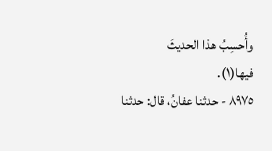وأُحسِبُ هذا الحديثَ
فیھا(١).
٨٩٧٥ - حدثنا عفانُ، قال: حدثنا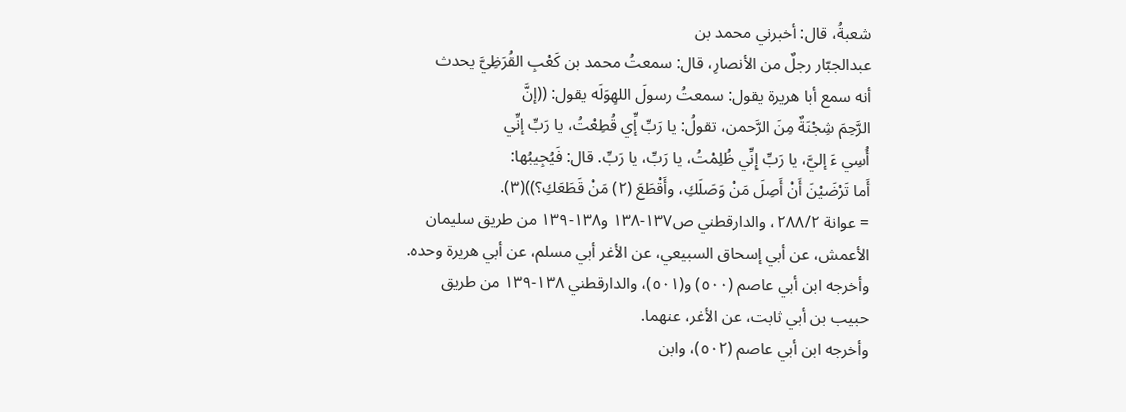شعبةُ، قال: أخبرني محمد بن
عبدالجبّار رجلٌ من الأنصارِ، قال: سمعتُ محمد بن كَعْبِ القُرَظِيَّ يحدث
أنه سمع أبا هريرة يقول: سمعتُ رسولَ اللهِوَلَه يقول: ((إنَّ
الرَّحِمَ شِجْنَةٌ مِنَ الرَّحمن، تقولُ: يا رَبِّ إِّي قُطِعْتُ، يا رَبِّ إنِّي
أُسِي ءَ إليَّ، يا رَبِّ إِنِّي ظُلِمْتُ، يا رَبِّ، يا رَبِّ. قال: فَيُجِيبُها:
أَما تَرْضَيْنَ أَنْ أَصِلَ مَنْ وَصَلَكِ، وأَقْطَعَ (٢) مَنْ قَطَعَكِ؟))(٣).
= عوانة ٢٨٨/٢، والدارقطني ص١٣٧-١٣٨ و١٣٨-١٣٩ من طريق سليمان
الأعمش، عن أبي إسحاق السبيعي، عن الأغر أبي مسلم، عن أبي هريرة وحده.
وأخرجه ابن أبي عاصم (٥٠٠) و(٥٠١)، والدارقطني ١٣٨-١٣٩ من طريق
حبيب بن أبي ثابت، عن الأغر، عنهما.
وأخرجه ابن أبي عاصم (٥٠٢)، وابن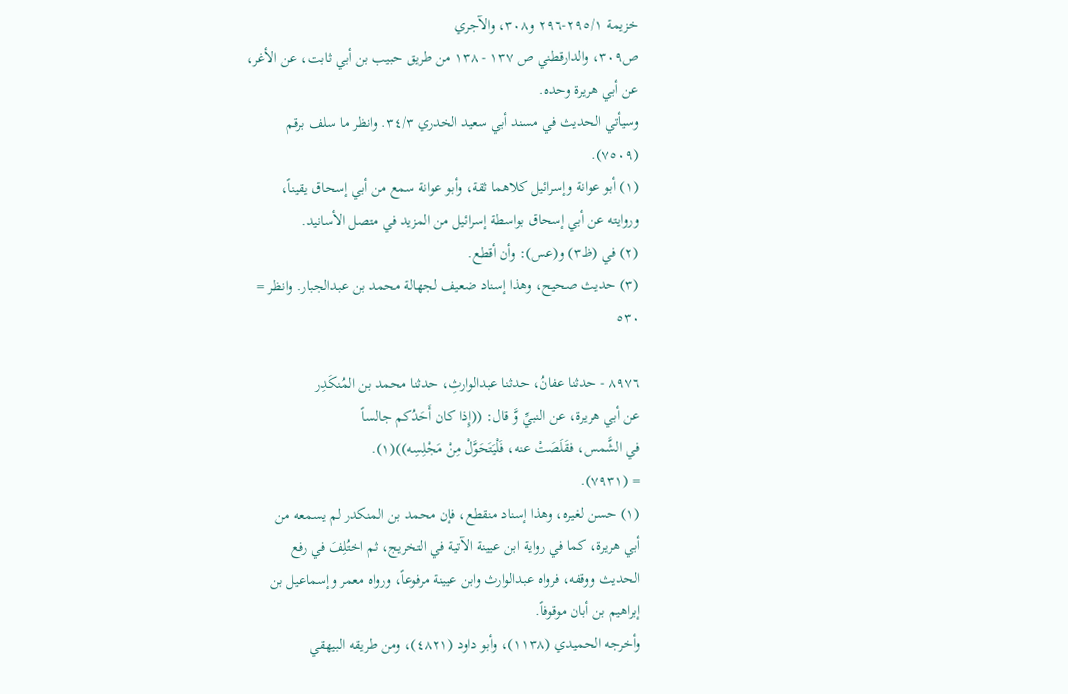خزيمة ٢٩٥/١-٢٩٦ و٣٠٨، والآجري
ص٣٠٩، والدارقطني ص ١٣٧ - ١٣٨ من طريق حبيب بن أبي ثابت، عن الأغر،
عن أبي هريرة وحده.
وسيأتي الحديث في مسند أبي سعيد الخدري ٣٤/٣. وانظر ما سلف برقم
(٧٥٠٩).
(١) أبو عوانة وإسرائيل كلاهما ثقة، وأبو عوانة سمع من أبي إسحاق يقيناً،
وروايته عن أبي إسحاق بواسطة إسرائيل من المزيد في متصل الأسانيد.
(٢) في (ظ٣) و(عس): وأن أقطع.
(٣) حديث صحيح، وهذا إسناد ضعيف لجهالة محمد بن عبدالجبار. وانظر =
٥٣٠

٨٩٧٦ - حدثنا عفانُ، حدثنا عبدالوارثِ، حدثنا محمد بن المُنكَدِر
عن أبي هريرة، عن النبيِّ وَّ قال: ((إِذا كان أَحَدُكم جالساً
في الشَّمس، فقَلَصَتْ عنه، فَلْيَتَحَوَّلْ مِنْ مَجْلِسِه))(١).
= (٧٩٣١).
(١) حسن لغيره، وهذا إسناد منقطع، فإن محمد بن المنكدر لم يسمعه من
أبي هريرة، كما في رواية ابن عيينة الآتية في التخريج، ثم اختُلِفَ في رفع
الحديث ووقفه، فرواه عبدالوارث وابن عيينة مرفوعاً، ورواه معمر وإسماعيل بن
إبراهيم بن أبان موقوفاً.
وأخرجه الحميدي (١١٣٨)، وأبو داود (٤٨٢١)، ومن طريقه البيهقي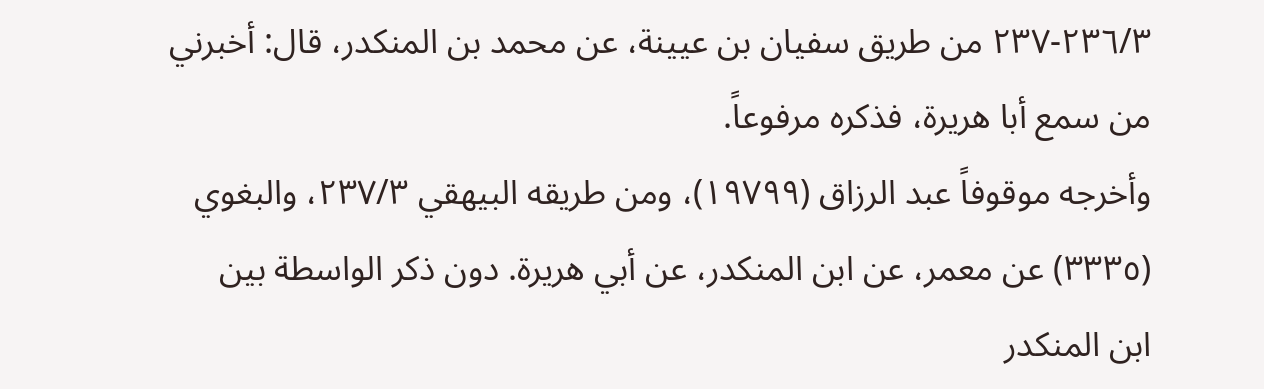٢٣٦/٣-٢٣٧ من طريق سفيان بن عيينة، عن محمد بن المنكدر، قال: أخبرني
من سمع أبا هريرة، فذكره مرفوعاً.
وأخرجه موقوفاً عبد الرزاق (١٩٧٩٩)، ومن طريقه البيهقي ٢٣٧/٣، والبغوي
(٣٣٣٥) عن معمر، عن ابن المنكدر، عن أبي هريرة. دون ذكر الواسطة بين
ابن المنكدر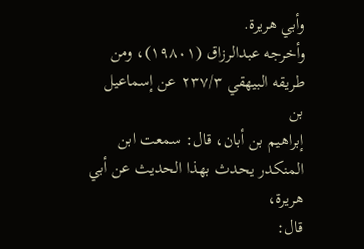وأبي هريرة.
وأخرجه عبدالرزاق (١٩٨٠١)، ومن طريقه البيهقي ٢٣٧/٣ عن إسماعيل بن
إبراهيم بن أبان، قال: سمعت ابن المنكدر يحدث بهذا الحديث عن أبي هريرة،
قال: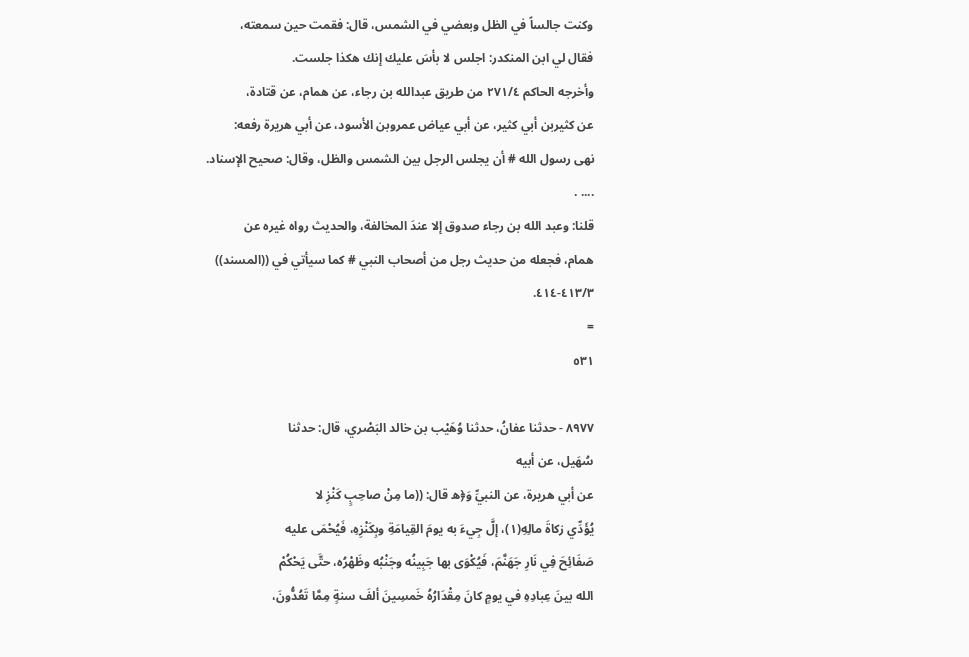وكنت جالساً في الظل وبعضي في الشمس، قال: فقمت حين سمعته،
فقال لي ابن المنكدر: اجلس لا بأسَ عليك إنك هكذا جلست.
وأخرجه الحاكم ٢٧١/٤ من طريق عبدالله بن رجاء، عن همام، عن قتادة،
عن كثيربن أبي كثير، عن أبي عياض عمروبن الأسود، عن أبي هريرة رفعه:
نهى رسول الله # أن يجلس الرجل بين الشمس والظل، وقال: صحيح الإسناد.
.... .
قلنا: وعبد الله بن رجاء صدوق إلا عندَ المخالفة، والحديث رواه غيره عن
همام، فجعله من حديث رجل من أصحاب النبي # كما سيأتي في ((المسند))
٤١٣/٣-٤١٤.
=
٥٣١

٨٩٧٧ - حدثنا عفانُ، حدثنا وُهَيْب بن خالد البَصْري، قال: حدثنا
سُهَيل، عن أبيه
عن أبي هريرة، عن النبيِّ وَ﴿ه قال: ((ما مِنْ صاحِبٍ كَنْزِ لا
يُؤَدِّي زكاةَ مالِهِ(١)، إلَّ جِيءَ به يومَ القِيامَةِ وبِكَنْزِهِ، فَيُحْمَى عليه
صَفَائِحَ فِي نَارِ جَهَنَّمَ، فَيُكْوَى بها جَبِينُه وجَنْبُه وظَهْرُه، حتَّى يَحْكُمْ
الله بينَ عِبادِهِ في يومٍ كانَ مِقْدَارُهُ خَمسِينَ ألفَ سنةٍ مِمَّا تَعُدُّونَ،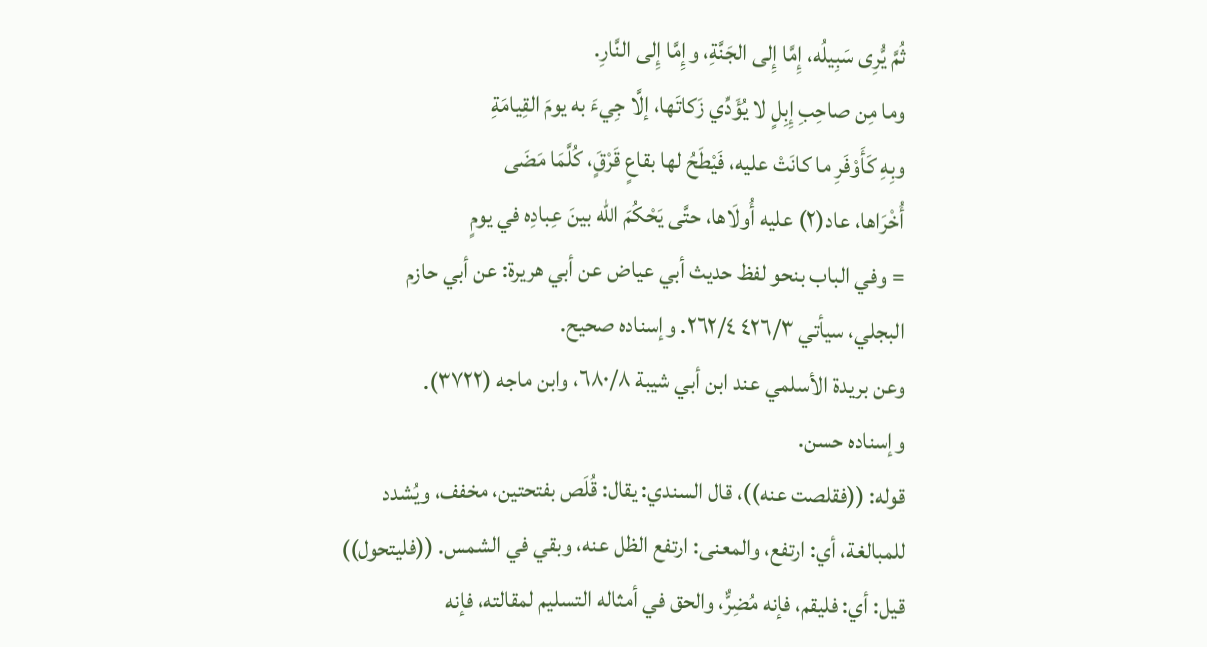ثُمَّ يُّرِى سَبِيلُه، إِمَّا إِلى الجَنَّةِ، وإِمَّا إِلى النَّارِ.
وما مِن صاحِبِ إِبِلٍ لا يُؤَدِّي زَكاتَها، إلَّا جِيءَ به يومَ القِيامَةِ
وبِهِ كَأَوْفَرِ ما كانَتْ عليه، فَيْطَحُ لها بقاعٍ قَرْقٍَ، كُلَّمَا مَضَى
أُخْرَاها، عاد(٢) عليه أُولَاها، حتَّى يَحْكُمَ الله بينَ عِبادِه في يومٍ
= وفي الباب بنحو لفظ حديث أبي عياض عن أبي هريرة: عن أبي حازم
البجلي، سيأتي ٤٢٦/٣ ٢٦٢/٤. وإسناده صحيح.
وعن بريدة الأسلمي عند ابن أبي شيبة ٦٨٠/٨، وابن ماجه (٣٧٢٢).
وإسناده حسن.
قوله: ((فقلصت عنه))، قال السندي: يقال: قُلَص بفتحتين، مخفف، ويُشدد
للمبالغة، أي: ارتفع، والمعنى: ارتفع الظل عنه، وبقي في الشمس. ((فليتحول))
قيل: أي: فليقم، فإنه مُضِرٌّ، والحق في أمثاله التسليم لمقالته، فإنه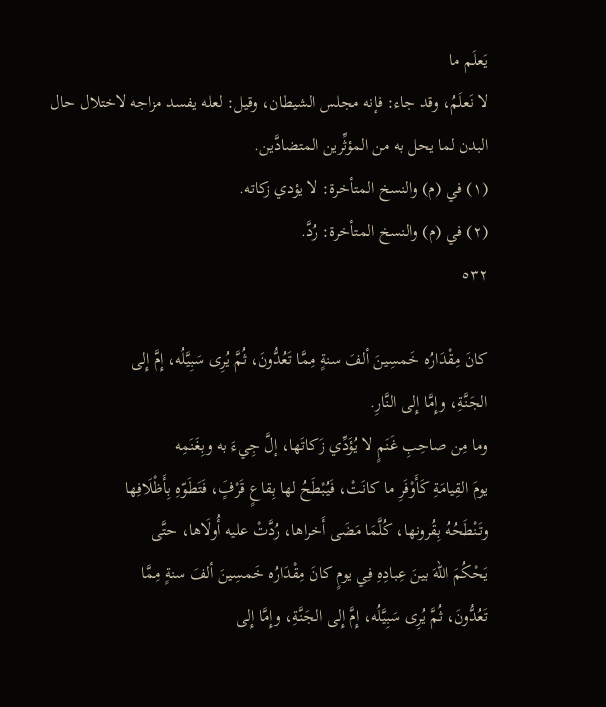يَعلَم ما
لا نَعلَمُ، وقد جاء: فإنه مجلس الشيطان، وقيل: لعله يفسد مزاجه لاختلال حال
البدن لما يحل به من المؤثِّرين المتضادَّين.
(١) في (م) والنسخ المتأخرة: لا يؤدي زكاته.
(٢) في (م) والنسخ المتأخرة: رُدَّ.
٥٣٢

كانَ مِقْدَارُه خَمسِينَ ألفَ سنةٍ مِمَّا تَعُدُّونَ، ثُمَّ يُرِى سَبِيَّلُه، إِمَّ إِلى
الجَنَّةِ، وإِمَّا إِلى النَّارِ.
وما مِن صاحِبِ غَنَمٍ لا يُؤَدِّي زَكاتَها، إلَّ جِيءَ به وبِغَنَمِه
يومَ القِيامَةِ كَأَوْفَرِ ما كانَتْ، فَيُبْطَحُ لها بِقاعٍ قَرْفٍَ، فَتَطَوّهِ بِأَظْلَافِها
وتَنْطَحُهُ بِقُرونها، كُلَّمَا مَضَى أَخراها، رُدَّتْ عليه أُولَاها، حتَّى
يَحْكُمَ اللهَ بينَ عِبادِهِ فِي يومٍ كانَ مِقْدَارُه خَمسِينَ ألفَ سنةٍ مِمَّا
تَعُدُّونَ، ثُمَّ يُرِى سَبِيَّلُه، إِمَّ إِلى الجَنَّةِ، وإِمَّا إِلى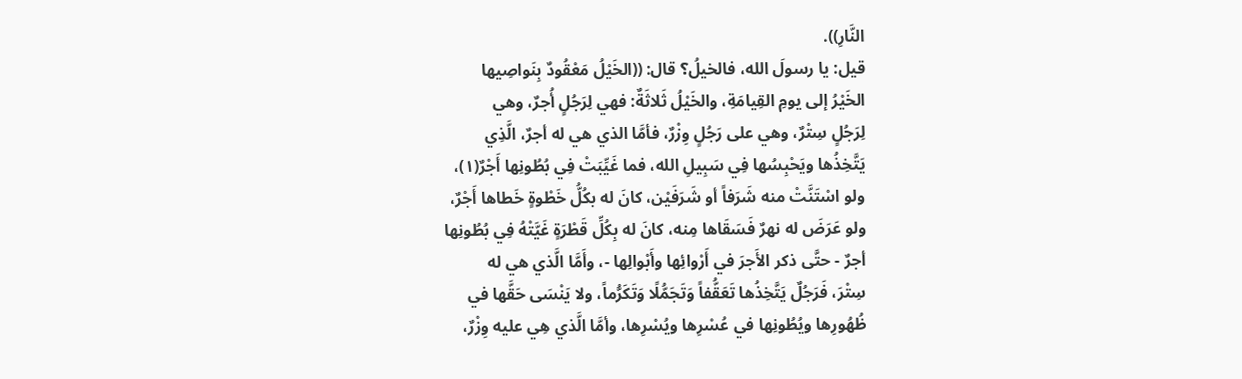النَّارِ)).
قيل: يا رسولَ الله، فالخيلُ؟ قال: ((الخَيْلُ مَعْقُودٌ بِنَواصِيها
الخَيْرُ إلى يومِ القِيامَةِ، والخَيْلُ ثَلاثَةٌ: فهي لِرَجُلٍ أُجرٌ، وهي
لِرَجُلٍ سِتْرٌ، وهي على رَجُلٍ وِزْرٌ، فأمَّا الذي هي له أجرٌ، الَّذِي
يَتَّخِذُها ويَحْبِسُها فِي سَبِيلِ الله، فما غَيِّبَتْ فِي بُطُونِها أَجْرٌ(١)،
ولو اسْتَنَّتْ منه شَرَفاً أو شَرَفَيْن، كانَ له بكُلُّ خَطْوةٍ خَطاها أَجْرٌ،
ولو عَرَضَ له نهرٌ فَسَقَاها مِنه، كانَ له بِكُلِّ قَطْرَةٍ غَيَّتْهُ فِي بُطُونِها
أجرٌ - حتَّى ذكر الأَجرَ في أَرْوائِها وأَبْوالِها -، وأَمَّا الَّذي هي له
سِتْرَ، فَرَجُلٌ يَتَّخِذُها تَعَقُّفاً وَتَجَمُّلًا وَتَكَرُّماً، ولا يَنْسَى حَقَّها في
ظُهُورِها ويُطُونِها في عُسْرِها ويُسْرِها، وأمَّا الَّذي هِي عليه وِزْرٌ،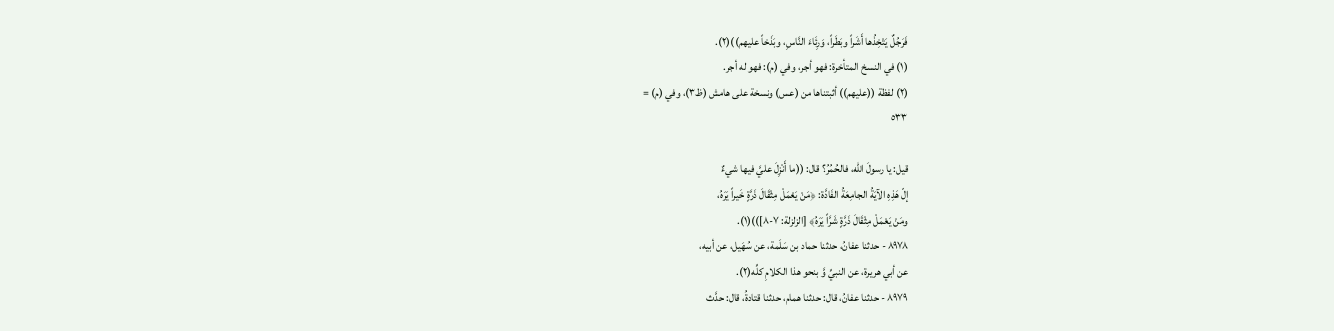فَرَجُلٌ يَتْخِذُها أَشَراً وبَطَراً، وَرِئَاءَ النَّاسِ، وبَذَخاً عليهم))(٢).
(١) في النسخ المتأخرة: فهو أجر، وفي (م): فهو له أجر.
(٢) لفظة ((عليهم)) أثبتناها من (عس) ونسخة على هامش (ظ٣)، وفي (م) =
٥٣٣

قيل: يا رسولَ الله، فالحُمُرُ؟ قال: ((ما أَنْزِلَ عليَّ فيها شيءٌ
إلّ هَذِهِ الآيَةُ الجامِعَةُ الفَادَّة: ﴿مَنْ يَعْمَلْ مِثْقَالَ ذَرَّةٍ خَيراً يَرَهُ،
ومَنْ يَعْمَلْ مِثْقَالَ ذَرَّةٍ شَرَّاً يَرَهُ﴾ [الزلزلة: ٧-٨]))(١).
٨٩٧٨ - حدثنا عفانُ، حدثنا حماد بن سَلَمة، عن سُهَيل، عن أبيه،
عن أبي هريرة، عن النبيِّ وَّ بنحو هذا الكلامِ كلِّه(٢).
٨٩٧٩ - حدثنا عفانُ، قال: حدثنا همام، حدثنا قتادةُ، قال: حدَّث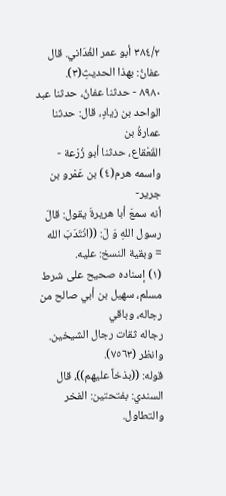٣٨٤/٢ أبو عمر الغُدَاني. قال عفانُ: بهذا الحديثِ(٣).
٨٩٨٠ - حدثنا عفانُ، حدثنا عبد الواحد بن زيادٍ، قال: حدثنا عمارةُ بن
القَعْقاع، حدثنا أبو زُرْعة - واسمه هرم(٤) بن عَمْرو بن جریر-
أنه سمعَ أبا هريرةَ يقول: قالَ رسول اللهِ وَ لَ: ((انْتَدَبَ الله
= وبقية النسخ: عليه.
(١) إسناده صحيح على شرط مسلم، سهيل بن أبي صالح من رجاله، وباقي
رجاله ثقات رجال الشيخين. وانظر (٧٥٦٣).
قوله: ((بذخاً عليهم))، قال السندي: بفتحتين: الفخر والتطاول.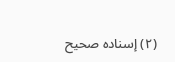(٢) إسناده صحيح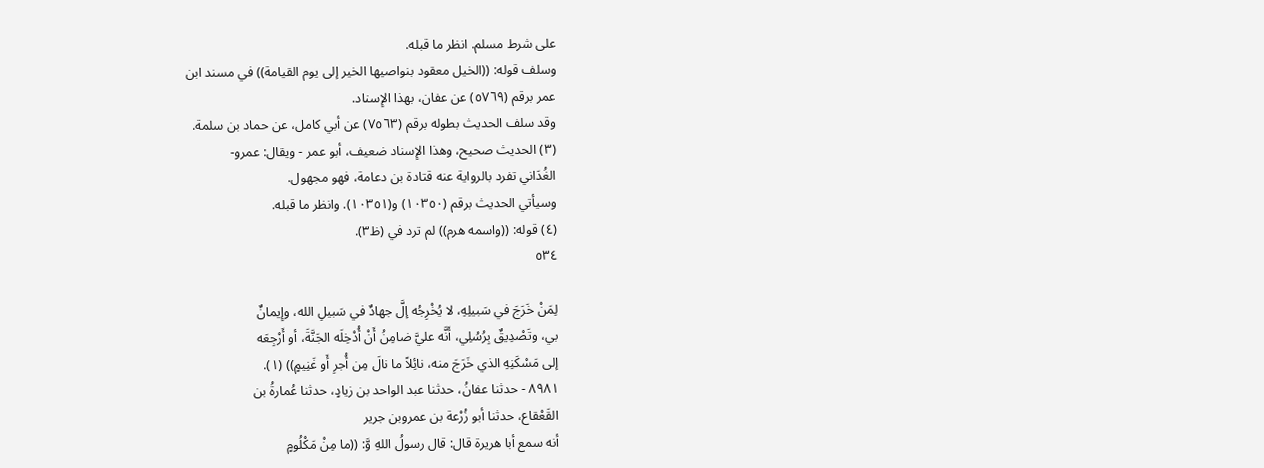على شرط مسلم. انظر ما قبله.
وسلف قوله: ((الخيل معقود بنواصيها الخير إلى يوم القيامة)) في مسند ابن
عمر برقم (٥٧٦٩) عن عفان، بهذا الإِسناد.
وقد سلف الحديث بطوله برقم (٧٥٦٣) عن أبي كامل، عن حماد بن سلمة.
(٣) الحديث صحيح، وهذا الإِسناد ضعيف، أبو عمر - ويقال: عمرو-
الغُدَاني تفرد بالرواية عنه قتادة بن دعامة، فهو مجهول.
وسيأتي الحديث برقم (١٠٣٥٠) و(١٠٣٥١). وانظر ما قبله.
(٤) قوله: ((واسمه هرم)) لم ترد في (ظ٣).
٥٣٤

لِمَنْ خَرَجَ في سَبيلِهِ، لا يُخْرِجُه إلَّ جهادٌ في سَبيلِ الله، وإِيمانٌ
بي، وتَصْدِيقٌ بِرُسُلِي، أَنَّه عليَّ ضامِنُ أَنْ أُدْخِلَه الجَنَّةَ، أو أَرْجِعَه
إلى مَسْكَنِهِ الذي خَرَجَ منه، نائِلاً ما نالَ مِن أُجرِ أَو غَنِيمٍ)) (١).
٨٩٨١ - حدثنا عفانُ، حدثنا عبد الواحد بن زيادٍ، حدثنا عُمارةُ بن
القَعْقاع، حدثنا أبو زُرْعة بن عمروبن جرير
أنه سمع أبا هريرة قال: قال رسولُ اللهِ وَّ: ((ما مِنْ مَكْلُومٍ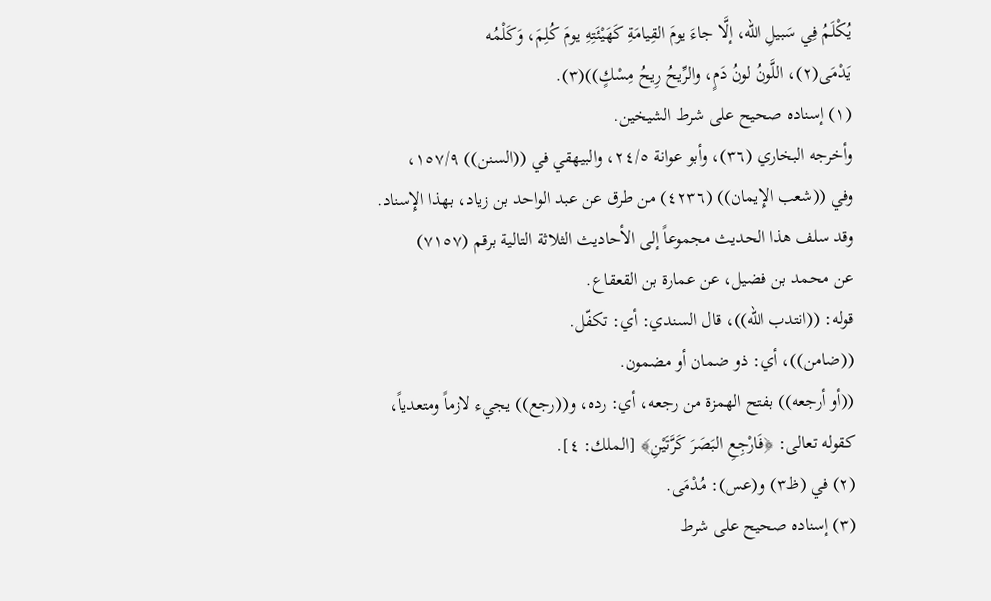يُكْلَمُ فِي سَبيلِ الله، إلَّا جاءَ يومَ القِيامَةِ كَهَيْئَتِهِ يومَ كُلِمَ، وَكَلْمُه
يَدْمَى(٢)، اللَّونُ لونُ دَمٍ، والرِّيحُ رِيحُ مِسْكٍ))(٣).
(١) إسناده صحيح على شرط الشيخين.
وأخرجه البخاري (٣٦)، وأبو عوانة ٢٤/٥، والبيهقي في ((السنن)) ١٥٧/٩،
وفي ((شعب الإِيمان)) (٤٢٣٦) من طرق عن عبد الواحد بن زياد، بهذا الإِسناد.
وقد سلف هذا الحديث مجموعاً إلى الأحاديث الثلاثة التالية برقم (٧١٥٧)
عن محمد بن فضيل، عن عمارة بن القعقاع.
قوله: ((انتدب اللّه))، قال السندي: أي: تكفّل.
((ضامن))، أي: ذو ضمان أو مضمون.
((أو أرجعه)) بفتح الهمزة من رجعه، أي: رده، و((رجع)) يجيء لازماً ومتعدياً،
كقوله تعالى: ﴿فَارْجِعِ البَصَرَ كَرَّتَيْنِ﴾ [الملك: ٤].
(٢) في (ظ٣) و(عس): مُدْمَى.
(٣) إسناده صحيح على شرط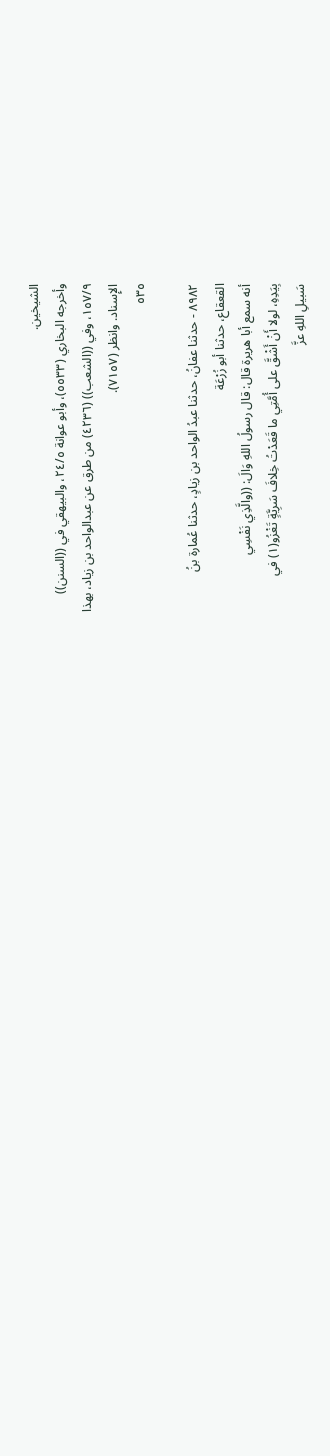الشيخين.
وأخرجه البخاري (٥٥٣٣)، وأبو عوانة ٢٤/٥، والبيهقي في ((السنن))
١٥٧/٩، وفي ((الشعب)) (٤٢٣٦) من طرق عن عبدالواحد بن زياد، بهذا
الإِسناد. وانظر (٧١٥٧).
٥٣٥

٨٩٨٢ - حدثنا عفانُ، حدثنا عبدُ الواحد بن زيادٍ، حدثنا عُمارة بنُ
القعقاع، حدثنا أبو زُرْعَة
أنه سمع أبا هريرة قال: قال رسولُ اللهِ وَالَ: ((والَّذِي نَفْسِي
بِيَدِهِ، لولا أَنْ أَشْقَّ على أُمَّتِي ما قَعَدْتُ خِلافَ سَرِيَّةٍ تَغْزُو(١) في
سَبيلِ اللهِ عزَّ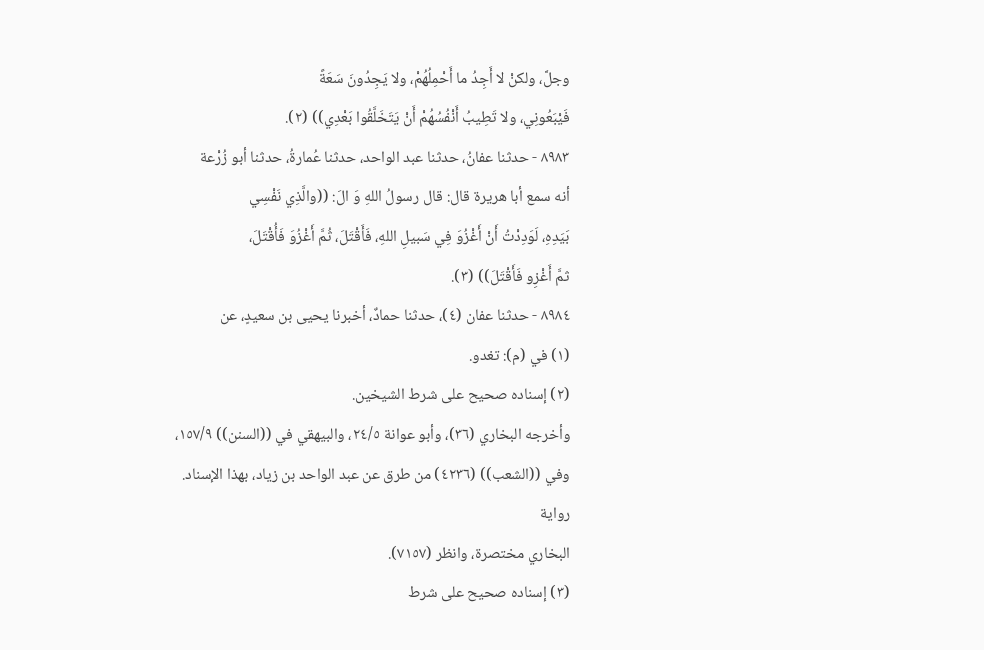وجلَّ، ولكنْ لا أَجِدُ ما أَحْمِلُهُمْ، ولا يَجِدُونَ سَعَةً
فَيْبَعُونِي، ولا تَطِيبُ أَنْفُسُهُمْ أَنْ يَتَخَلَّقُوا بَعْدِي)) (٢).
٨٩٨٣ - حدثنا عفانُ، حدثنا عبد الواحد، حدثنا عُمارةُ، حدثنا أبو زُرْعة
أنه سمع أبا هريرة قال: قال رسولُ اللهِ وَ الَ: ((والَّذِي نَفْسِي
بَيَدِهِ، لَوَدِدْتُ أَنْ أَغْزُوَ فِي سَبيلِ اللهِ، فَأَقْتَلَ، ثُمَّ أَغْزُوَ فَأُقْتَلَ،
ثمَّ أَغْزِو فَأَقْتَلَ)) (٣).
٨٩٨٤ - حدثنا عفان (٤)، حدثنا حمادٌ، أخبرنا يحيى بن سعيدٍ، عن
(١) في (م): تغدو.
(٢) إسناده صحيح على شرط الشيخين.
وأخرجه البخاري (٣٦)، وأبو عوانة ٢٤/٥، والبيهقي في ((السنن)) ١٥٧/٩،
وفي ((الشعب)) (٤٢٣٦) من طرق عن عبد الواحد بن زياد، بهذا الإسناد. رواية
البخاري مختصرة، وانظر (٧١٥٧).
(٣) إسناده صحيح على شرط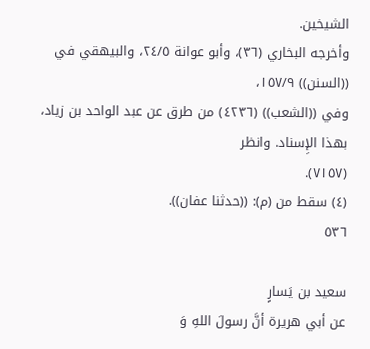الشيخين.
وأخرجه البخاري (٣٦)، وأبو عوانة ٢٤/٥، والبيهقي في ((السنن)) ١٥٧/٩،
وفي ((الشعب)) (٤٢٣٦) من طرق عن عبد الواحد بن زياد، بهذا الإِسناد. وانظر
(٧١٥٧).
(٤) سقط من (م): ((حدثنا عفان)).
٥٣٦

سعید بن یَسارٍ
عن أبي هريرة أنَّ رسولَ اللهِ وَ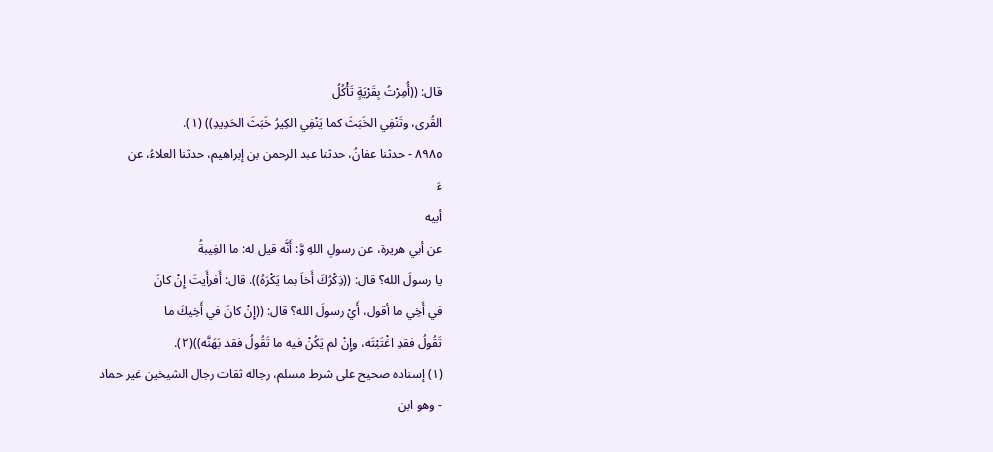قال: ((أُمِرْتُ بِقَرْيَةٍ تَأْكُلُ
القُرى، وتَنْفِي الخَبَثَ كما يَنْفِي الكِيرُ خَبَثَ الحَدِيدِ)) (١).
٨٩٨٥ - حدثنا عفانُ، حدثنا عبد الرحمن بن إبراهيم، حدثنا العلاءُ، عن
ءَ
أبيه
عن أبي هريرة، عن رسولِ اللهِ وَّ: أَنَّه قيل له: ما الغِيبةُ
يا رسولَ الله؟ قال: ((ذِكْرُكَ أَخاَ بما يَكْرَهُ)). قال: أَفرأَيتَ إِنْ كانَ
في أَخِي ما أقول، أَيْ رسولَ الله؟ قال: ((إِنْ كانَ في أَخِيكَ ما
تَقُولُ فقدِ اغْتَبْتَه، وإِنْ لم يَكُنْ فيه ما تَقُولُ فقد بَهَنَّه))(٢).
(١) إسناده صحيح على شرط مسلم، رجاله ثقات رجال الشيخين غير حماد
- وهو ابن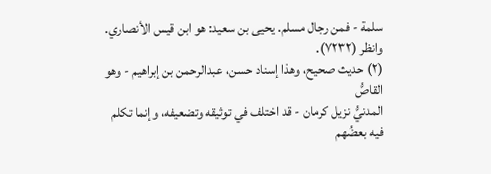سلمة - فمن رجال مسلم. يحيى بن سعيد: هو ابن قيس الأنصاري.
وانظر (٧٢٣٢).
(٢) حديث صحيح، وهذا إسناد حسن، عبدالرحمن بن إبراهيم - وهو القاصُّ
المدنيُّ نزيل كرمان - قد اختلف في توثيقه وتضعيفه، وإنما تكلم فيه بعضُهم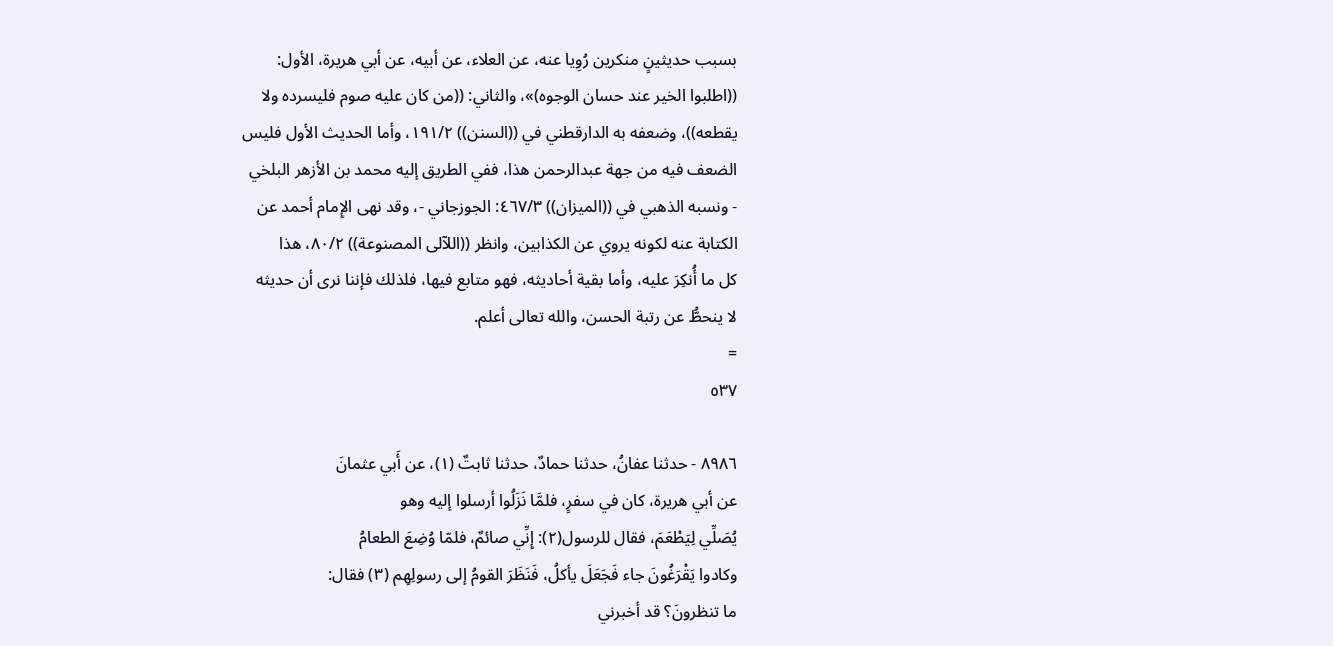بسبب حديثينٍ منكرين رُوِيا عنه، عن العلاء، عن أبيه، عن أبي هريرة، الأول:
((اطلبوا الخير عند حسان الوجوه)»، والثاني: ((من كان عليه صوم فليسرده ولا
يقطعه))، وضعفه به الدارقطني في ((السنن)) ١٩١/٢، وأما الحديث الأول فليس
الضعف فيه من جهة عبدالرحمن هذا، ففي الطريق إليه محمد بن الأزهر البلخي
- ونسبه الذهبي في ((الميزان)) ٤٦٧/٣: الجوزجاني -، وقد نهى الإِمام أحمد عن
الكتابة عنه لكونه يروي عن الكذابين، وانظر ((اللآلى المصنوعة)) ٨٠/٢، هذا
كل ما أُنكِرَ عليه، وأما بقية أحاديثه، فهو متابع فيها، فلذلك فإننا نرى أن حديثه
لا ينحطُّ عن رتبة الحسن، والله تعالى أعلم.
=
٥٣٧

٨٩٨٦ - حدثنا عفانُ، حدثنا حمادٌ، حدثنا ثابتٌ (١)، عن أَبي عثمانَ
عن أبي هريرة، كان في سفرٍ، فلمَّا نَزَلُوا أرسلوا إليه وهو
يُصَلِّي لِيَطْعَمَ، فقال للرسول(٢): إِنِّي صائمٌ، فلمّا وُضِعَ الطعامُ
وكادوا يَقْرَغُونَ جاء فَجَعَلَ يأكلُ، فَنَظَرَ القومُ إلى رسولِهِم (٣) فقال:
ما تنظرونَ؟ قد أخبرني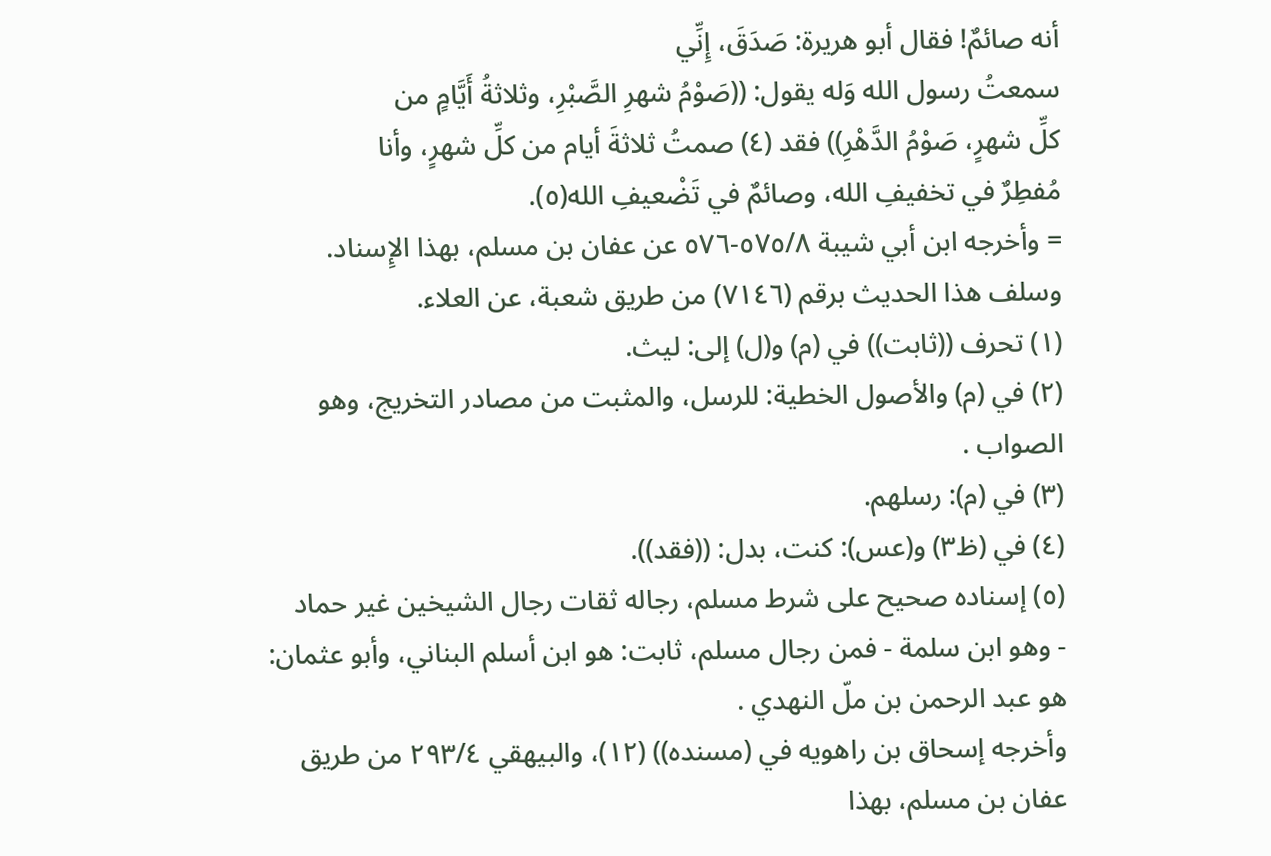أنه صائمٌ! فقال أبو هريرة: صَدَقَ، إِنِّي
سمعتُ رسول الله وَله يقول: ((صَوْمُ شهرِ الصَّبْرِ، وثلاثةُ أَيَّامٍ من
كلِّ شهرٍ، صَوْمُ الدَّهْرِ)) فقد (٤) صمتُ ثلاثةَ أيام من كلِّ شهرٍ، وأنا
مُفطِرٌ في تخفيفِ الله، وصائمٌ في تَضْعيفِ الله(٥).
= وأخرجه ابن أبي شيبة ٥٧٥/٨-٥٧٦ عن عفان بن مسلم، بهذا الإِسناد.
وسلف هذا الحديث برقم (٧١٤٦) من طريق شعبة، عن العلاء.
(١) تحرف ((ثابت)) في (م) و(ل) إلى: ليث.
(٢) في (م) والأصول الخطية: للرسل، والمثبت من مصادر التخريج، وهو
الصواب .
(٣) في (م): رسلهم.
(٤) في (ظ٣) و(عس): كنت، بدل: ((فقد)).
(٥) إسناده صحيح على شرط مسلم، رجاله ثقات رجال الشيخين غير حماد
- وهو ابن سلمة - فمن رجال مسلم، ثابت: هو ابن أسلم البناني، وأبو عثمان:
هو عبد الرحمن بن ملّ النهدي .
وأخرجه إسحاق بن راهويه في (مسنده)) (١٢)، والبيهقي ٢٩٣/٤ من طريق
عفان بن مسلم، بهذا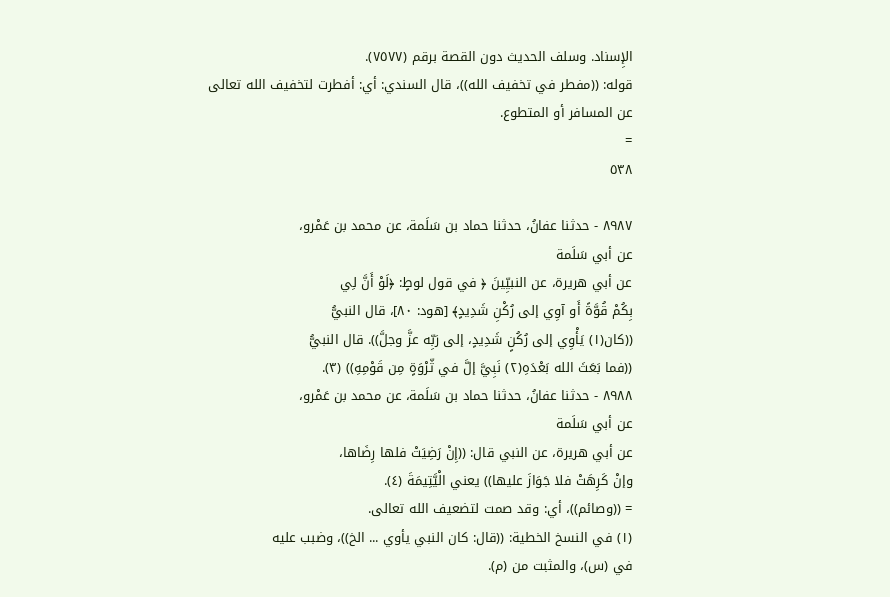الإِسناد. وسلف الحديث دون القصة برقم (٧٥٧٧).
قوله: ((مفطر في تخفيف الله))، قال السندي: أي: أفطرت لتخفيف الله تعالى
عن المسافر أو المتطوع.
=
٥٣٨

٨٩٨٧ - حدثنا عفانُ، حدثنا حماد بن سَلَمة، عن محمد بن عَمْرو،
عن أبي سَلَمة
عن أبي هريرة، عن النبيِّينَ ﴿ في قول لوطٍ: ﴿لَوْ أَنَّ لِي
بِكُمْ قُوَّةً أَو آوِي إلى رُكْنِ شَدِيدٍ﴾ [هود: ٨٠]، قال النبيُّ
((كان(١) يَأْوِي إلى رُكُنٍ شَدِيدٍ، إلى رَبِّه عزَّ وجلَّ)). قال النبيُّ
((فما بَعَثَ الله بَعْدَهِ(٢) نَبِيَّ إلَّ في ثّرْوَةٍ مِن قَوْمِهِ)) (٣).
٨٩٨٨ - حدثنا عفانُ، حدثنا حماد بن سَلَمة، عن محمد بن عَمْرو،
عن أبي سَلَمة
عن أبي هريرة، عن النبي قال: ((إِنْ رَضِيَتْ فلها رِضَاها،
وإنْ كَرِهَتْ فلا جَوَازَ عليها)) يعني الْيَّتِيمَةَ (٤).
= ((وصائم))، أي: وقد صمت لتضعيف الله تعالى.
(١) في النسخ الخطية: ((قال: كان النبي يأوي ... الخ))، وضبب عليه
في (س)، والمثبت من (م).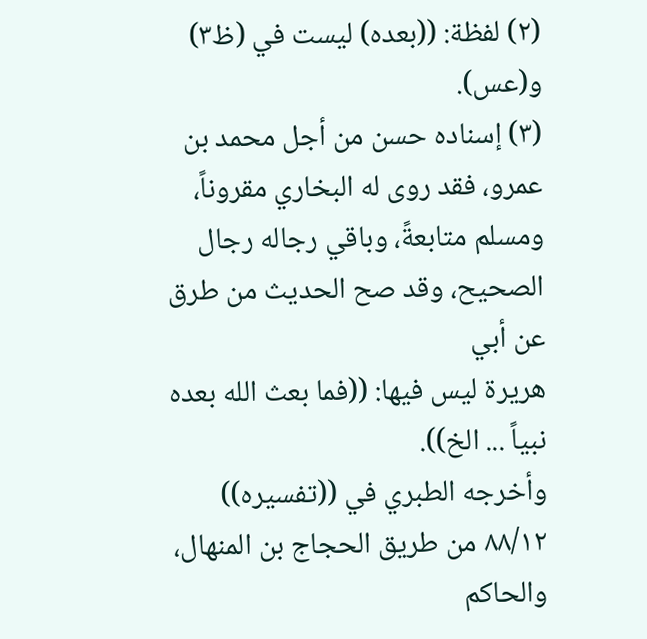(٢) لفظة: ((بعده) ليست في (ظ٣) و(عس).
(٣) إسناده حسن من أجل محمد بن عمرو، فقد روى له البخاري مقروناً،
ومسلم متابعةً، وباقي رجاله رجال الصحيح، وقد صح الحديث من طرق عن أبي
هريرة ليس فيها: ((فما بعث الله بعده نبياً ... الخ)).
وأخرجه الطبري في ((تفسيره)) ٨٨/١٢ من طريق الحجاج بن المنهال،
والحاكم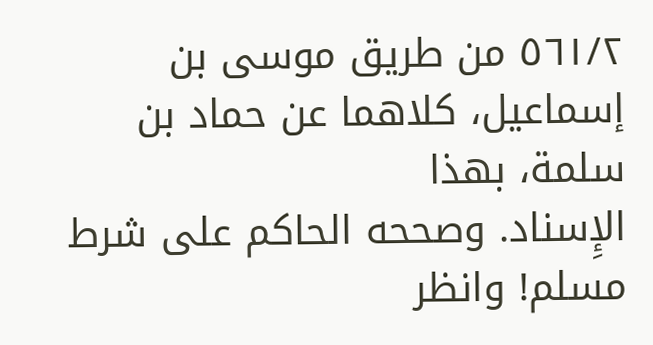٥٦١/٢ من طريق موسى بن إسماعيل، كلاهما عن حماد بن سلمة، بهذا
الإِسناد. وصححه الحاكم على شرط مسلم! وانظر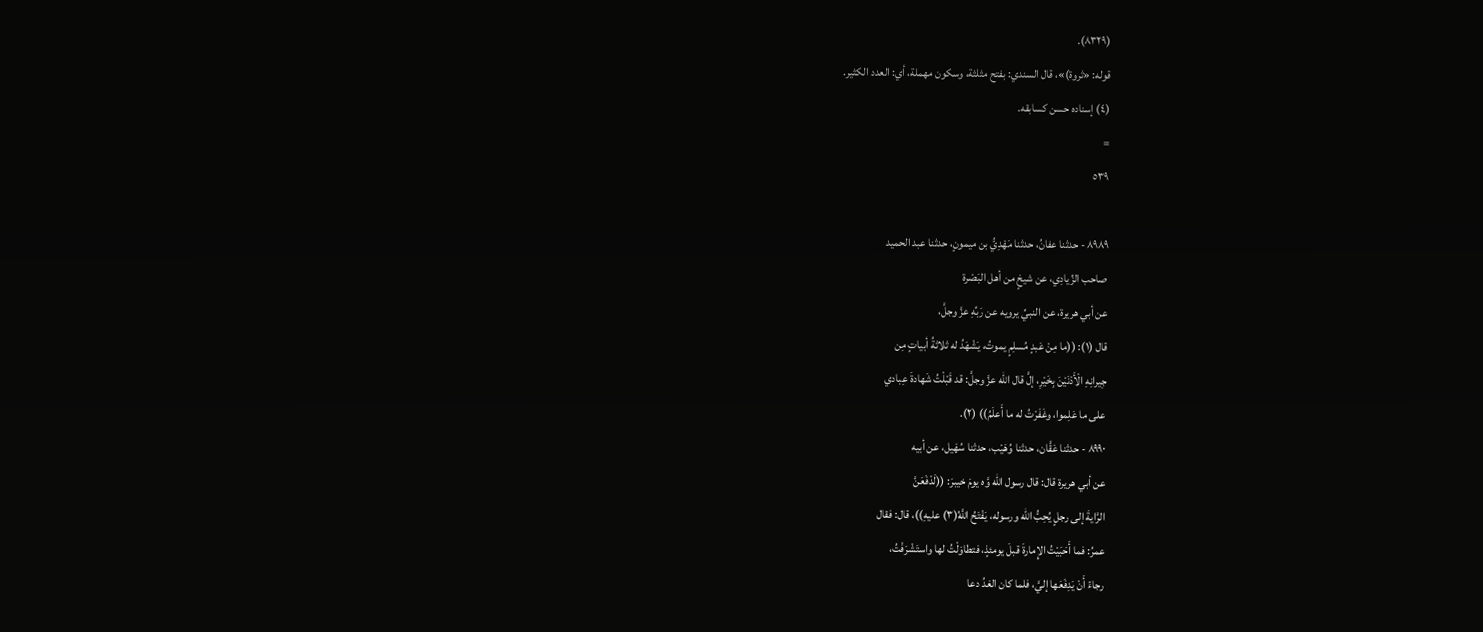(٨٣٢٩).
قوله: «ثروة)»، قال السندي: بفتح مثلثة، وسكون مهملة، أي: العدد الكثير.
(٤) إسناده حسن كسابقه.
=
٥٣٩

٨٩٨٩ - حدثنا عفانُ، حدثنا مَهْدِيُّ بن ميمونٍ، حدثنا عبد الحميد
صاحب الزِّيادِي، عن شيخٍ من أهل البَصْرة
عن أبي هريرة، عن النبيِّ يرويه عن رَبِّهِ عزَّ وجلَّ،
قال (١): ((ما مِنْ عَبدٍ مُسلِمٍ يموتُ، يَشْهَدُ له ثلاثةُ أبياتٍ مِن
جِيرانِهِ الْأَدْنَيْنَ بِخَيْرِ، إلَّ قال الله عزَّ وجلَّ: قد قَبْلْتُ شَهادةَ عِبادي
على ما عَلِموا، وغَفَرْتُ له ما أَعلَمُ)) (٢).
٨٩٩٠ - حدثنا عَقَّان، حدثنا وُهَيْب، حدثنا سُهَيل، عن أبيه
عن أبي هريرة قال: قال رسول الله وَّه يومَ خيبرَ: ((لَدْفَعَنَّ
الرَّايةَ إلى رجلٍ يُحِبُّ الله ورسوله، يَفْتَحُ اللَّهُ(٣) عليهِ))، قال: فقال
عمرُ: فما أَحَبَيْتُ الإِمارةَ قبلَ يومئذٍ، فتطاوَلْتُ لها واستَشْرَفْتُ،
رجاءً أَنْ يَدِفَعَها إليَّ، فلما كان الغدُ دعا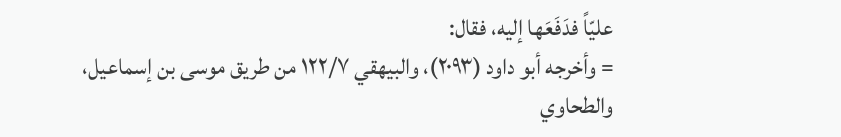عليّاً فدَفَعَها إليه، فقال:
= وأخرجه أبو داود (٢٠٩٣)، والبيهقي ١٢٢/٧ من طريق موسى بن إسماعيل،
والطحاوي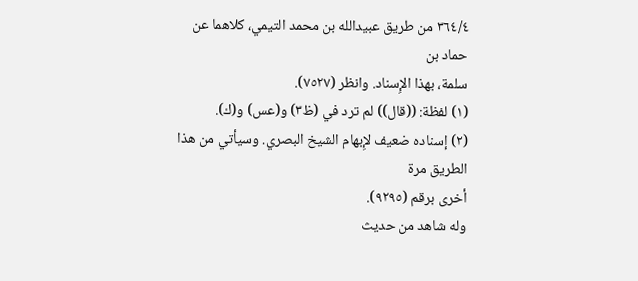٣٦٤/٤ من طريق عبيدالله بن محمد التيمي، كلاهما عن حماد بن
سلمة، بهذا الإِسناد. وانظر (٧٥٢٧).
(١) لفظة: ((قال)) لم ترد في (ظ٣) و(عس) و(ك).
(٢) إسناده ضعيف لإِبهام الشيخ البصري. وسيأتي من هذا الطريق مرة
أخرى برقم (٩٢٩٥).
وله شاهد من حديث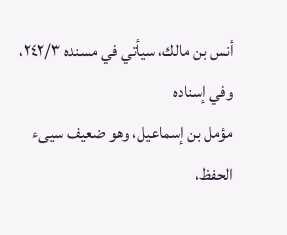أنس بن مالك، سيأتي في مسنده ٢٤٢/٣، وفي إسناده
مؤمل بن إسماعيل، وهو ضعيف سيىء الحفظ،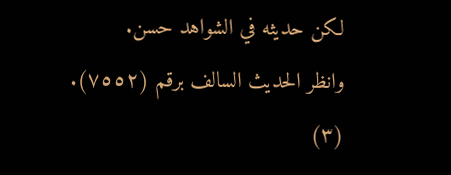لكن حديثه في الشواهد حسن.
وانظر الحديث السالف برقم (٧٥٥٢).
(٣)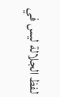لفظ الجلالة ليس في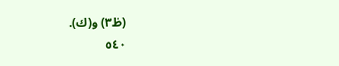(ظ٣) و(ك).
٥٤٠